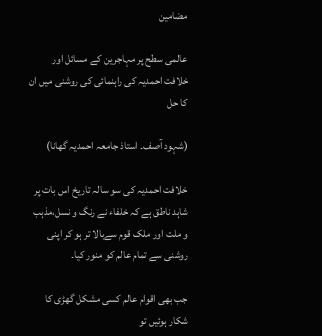مضامین

عالمی سطح پر مہاجرین کے مسائل اور خلافت احمدیہ کی راہنمائی کی روشنی میں ان کا حل

(شہود آصف۔ استاذ جامعہ احمدیہ گھانا)

خلافت احمدیہ کی سو سالہ تاریخ اس بات پر شاہد ناطق ہے کہ خلفاء نے رنگ و نسل،مذہب و ملت اور ملک قوم سےبالا تر ہو کر اپنی روشنی سے تمام عالم کو منور کیا۔

جب بھی اقوام عالم کسی مشکل گھڑی کا شکار ہوئیں تو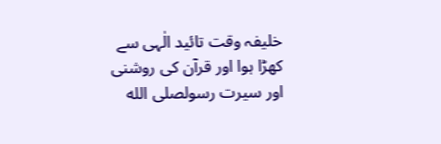خلیفہ وقت تائید الٰہی سے کھڑا ہوا اور قرآن کی روشنی اور سیرت رسولصلى الله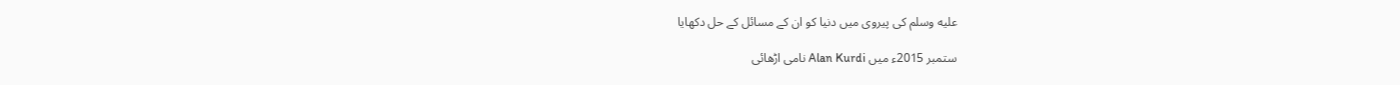عليه وسلم کی پیروی میں دنیا کو ان کے مسائل کے حل دکھایا

ستمبر 2015ء میں Alan Kurdi نامی اڑھائی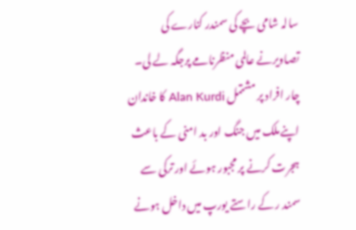سالہ شامی بچے کی سمندر کنارے کی تصاویرنے عالمی منظرنامے پرجگہ لے لی۔ چار افراد پر مشتمل Alan Kurdi کا خاندان اپنےملک میں جنگ اور بد امنی کے باعث ہجرت کرنے پر مجبور ہوئے اور ترکی سے سمند ر کے راستے یورپ میں داخل ہونے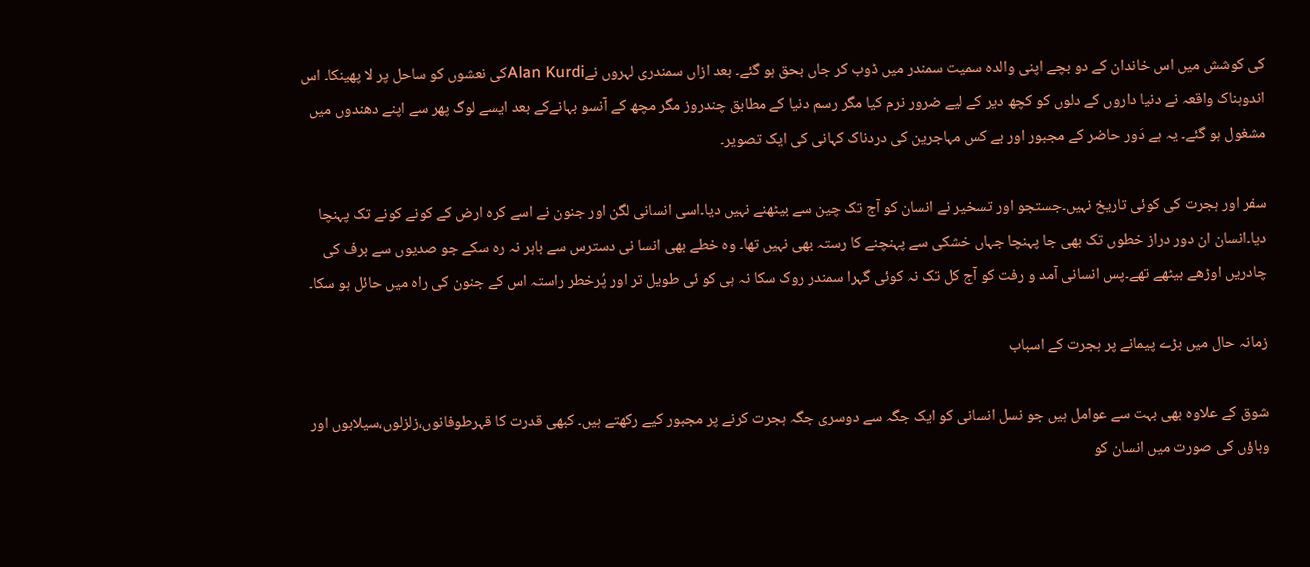کی کوشش میں اس خاندان کے دو بچے اپنی والدہ سمیت سمندر میں ڈوب کر جاں بحق ہو گئے۔ بعد ازاں سمندری لہروں نےAlan Kurdiکی نعشوں کو ساحل پر لا پھینکا۔ اس اندوہناک واقعہ نے دنیا داروں کے دلوں کو کچھ دیر کے لیے ضرور نرم کیا مگر رسم دنیا کے مطابق چندروز مگر مچھ کے آنسو بہانےکے بعد ایسے لوگ پھر سے اپنے دھندوں میں مشغول ہو گئے۔ یہ ہے دَور حاضر کے مجبور اور بے کس مہاجرین کی دردناک کہانی کی ایک تصویر۔

سفر اور ہجرت کی کوئی تاریخ نہیں۔جستجو اور تسخیر نے انسان کو آج تک چین سے بیٹھنے نہیں دیا۔اسی انسانی لگن اور جنون نے اسے کرہ ارض کے کونے کونے تک پہنچا دیا۔انسان ان دور دراز خطوں تک بھی جا پہنچا جہاں خشکی سے پہنچنے کا رستہ بھی نہیں تھا۔ وہ خطے بھی انسا نی دسترس سے باہر نہ رہ سکے جو صدیوں سے برف کی چادریں اوڑھے بیٹھے تھے۔پس انسانی آمد و رفت کو آج کل تک نہ کوئی گہرا سمندر روک سکا نہ ہی کو ئی طویل تر اور پُرخطر راستہ اس کے جنون کی راہ میں حائل ہو سکا۔

زمانہ حال میں بڑے پیمانے پر ہجرت کے اسباب

شوق کے علاوہ بھی بہت سے عوامل ہیں جو نسل انسانی کو ایک جگہ سے دوسری جگہ ہجرت کرنے پر مجبور کیے رکھتے ہیں۔ کبھی قدرت کا قہرطوفانوں،زلزلوں،سیلابوں اور وباؤں کی صورت میں انسان کو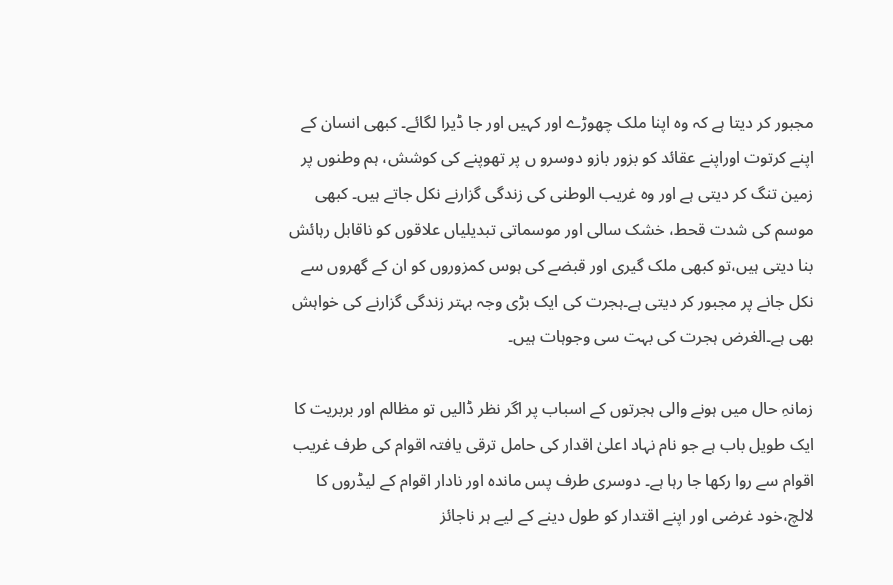مجبور کر دیتا ہے کہ وہ اپنا ملک چھوڑے اور کہیں اور جا ڈیرا لگائے۔ کبھی انسان کے اپنے کرتوت اوراپنے عقائد کو بزور بازو دوسرو ں پر تھوپنے کی کوشش، ہم وطنوں پر زمین تنگ کر دیتی ہے اور وہ غریب الوطنی کی زندگی گزارنے نکل جاتے ہیں۔ کبھی موسم کی شدت قحط، خشک سالی اور موسماتی تبدیلیاں علاقوں کو ناقابل رہائش بنا دیتی ہیں،تو کبھی ملک گیری اور قبضے کی ہوس کمزوروں کو ان کے گھروں سے نکل جانے پر مجبور کر دیتی ہے۔ہجرت کی ایک بڑی وجہ بہتر زندگی گزارنے کی خواہش بھی ہے۔الغرض ہجرت کی بہت سی وجوہات ہیں۔

زمانہِ حال میں ہونے والی ہجرتوں کے اسباب پر اگر نظر ڈالیں تو مظالم اور بربریت کا ایک طویل باب ہے جو نام نہاد اعلیٰ اقدار کی حامل ترقی یافتہ اقوام کی طرف غریب اقوام سے روا رکھا جا رہا ہے۔ دوسری طرف پس ماندہ اور نادار اقوام کے لیڈروں کا لالچ،خود غرضی اور اپنے اقتدار کو طول دینے کے لیے ہر ناجائز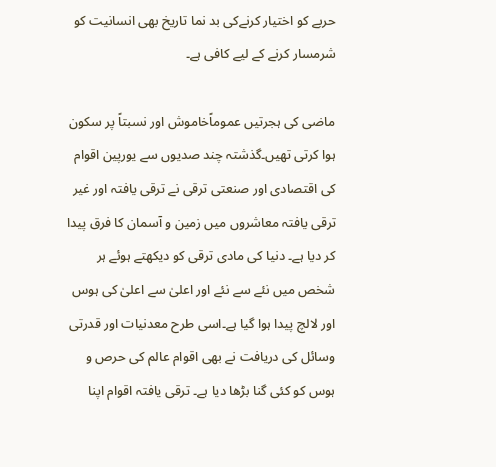حربے کو اختیار کرنےکی بد نما تاریخ بھی انسانیت کو شرمسار کرنے کے لیے کافی ہے۔

ماضی کی ہجرتیں عموماًخاموش اور نسبتاً پر سکون ہوا کرتی تھیں۔گذشتہ چند صدیوں سے یورپین اقوام کی اقتصادی اور صنعتی ترقی نے ترقی یافتہ اور غیر ترقی یافتہ معاشروں میں زمین و آسمان کا فرق پیدا کر دیا ہے۔ دنیا کی مادی ترقی کو دیکھتے ہوئے ہر شخص میں نئے سے نئے اور اعلیٰ سے اعلیٰ کی ہوس اور لالچ پیدا ہوا گیا ہے۔اسی طرح معدنیات اور قدرتی وسائل کی دریافت نے بھی اقوام عالم کی حرص و ہوس کو کئی گنا بڑھا دیا ہے۔ ترقی یافتہ اقوام اپنا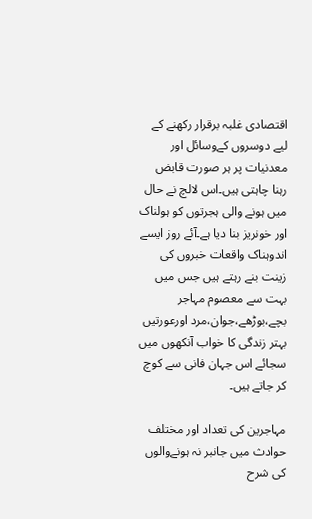اقتصادی غلبہ برقرار رکھنے کے لیے دوسروں کےوسائل اور معدنیات پر ہر صورت قابض رہنا چاہتی ہیں۔اس لالچ نے حال میں ہونے والی ہجرتوں کو ہولناک اور خونریز بنا دیا ہے۔آئے روز ایسے اندوہناک واقعات خبروں کی زینت بنے رہتے ہیں جس میں بہت سے معصوم مہاجر بچے،بوڑھے،جوان،مرد اورعورتیں بہتر زندگی کا خواب آنکھوں میں سجائے اس جہان فانی سے کوچ کر جاتے ہیں۔

مہاجرین کی تعداد اور مختلف حوادث میں جانبر نہ ہونےوالوں کی شرح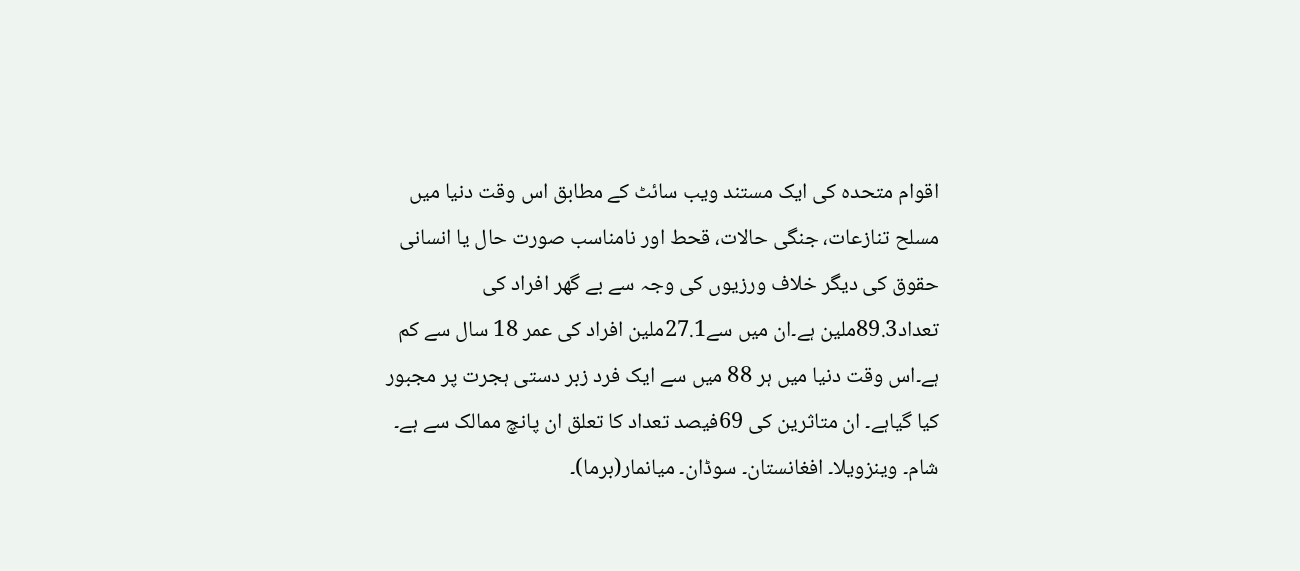اقوام متحدہ کی ایک مستند ویب سائٹ کے مطابق اس وقت دنیا میں مسلح تنازعات، جنگی حالات، قحط اور نامناسب صورت حال یا انسانی حقوق کی دیگر خلاف ورزیوں کی وجہ سے بے گھر افراد کی تعداد89.3ملین ہے۔ان میں سے27.1ملین افراد کی عمر 18 سال سے کم ہے۔اس وقت دنیا میں ہر 88 میں سے ایک فرد زبر دستی ہجرت پر مجبور کیا گیاہے۔ ان متاثرین کی 69فیصد تعداد کا تعلق ان پانچ ممالک سے ہے۔ شام۔ وینزویلا۔ افغانستان۔ سوڈان۔ میانمار(برما)۔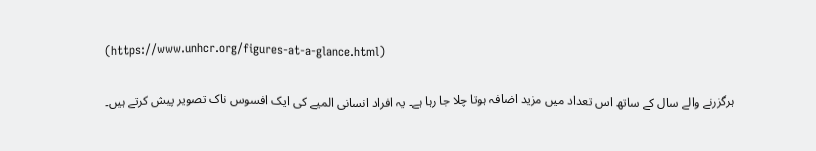(https://www.unhcr.org/figures-at-a-glance.html)

ہرگزرنے والے سال کے ساتھ اس تعداد میں مزید اضافہ ہوتا چلا جا رہا ہے۔ یہ افراد انسانی المیے کی ایک افسوس ناک تصویر پیش کرتے ہیں۔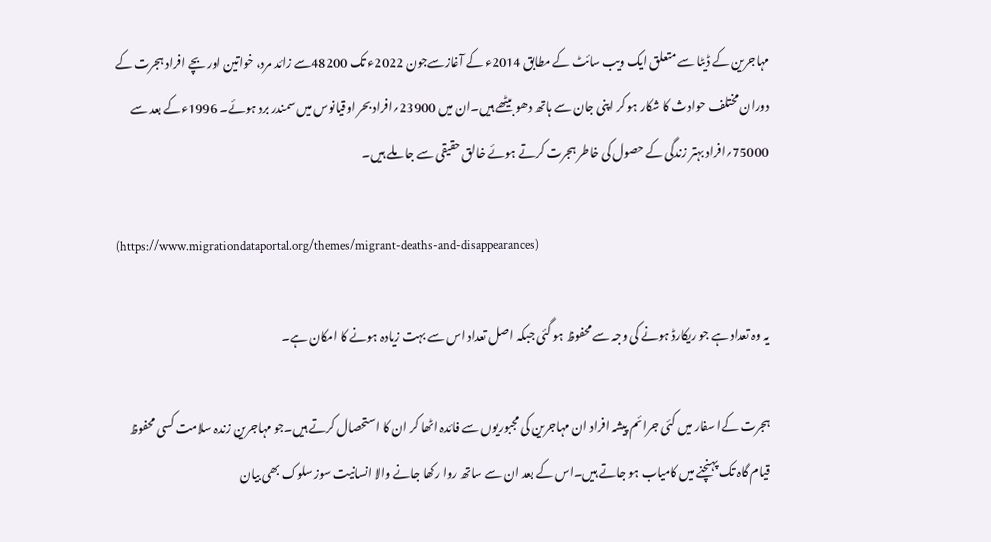مہاجرین کے ڈیٹا سے متعلق ایک ویب سائٹ کے مطابق 2014ء کے آغازسےجون 2022ء تک 48200سے زائد مرد، خواتین اور بچے افراد ہجرت کے دوران مختلف حوادث کا شکار ہو کر اپنی جان سے ہاتھ دھو بیٹھے ہیں۔ان میں 23900؍افراد بحر اوقیانوس میں سمندر برد ہوئے۔ 1996ءکے بعد سے 75000؍افراد بہتر زندگی کے حصول کی خاطر ہجرت کرتے ہوئے خالق حقیقی سے جا ملے ہیں۔

(https://www.migrationdataportal.org/themes/migrant-deaths-and-disappearances)

یہ وہ تعداد ہے جو ریکارڈ ہونے کی وجہ سے محفوظ ہو گئی جبکہ اصل تعداد اس سے بہت زیادہ ہونے کا امکان ہے۔

ہجرت کےا سفار میں کئی جرائم پیشہ افراد ان مہاجرین کی مجبوریوں سے فائدہ اٹھا کر ان کا استحصال کرتے ہیں۔جو مہاجرین زندہ سلامت کسی محفوظ قیام گاہ تک پہنچنے میں کامیاب ہو جاتے ہیں۔اس کے بعد ان سے ساتھ روا رکھا جانے والا انسانیت سوز سلوک بھی بیان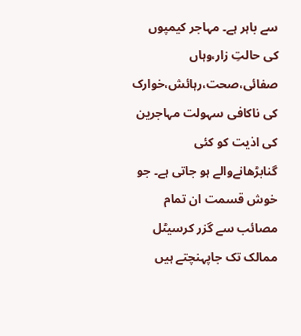سے باہر ہے۔ مہاجر کیمپوں کی حالتِ زار،وہاں صفائی،صحت،رہائش،خوارک کی ناکافی سہولت مہاجرین کی اذیت کو کئی گنابڑھانےوالے ہو جاتی ہے۔ جو خوش قسمت ان تمام مصائب سے گزر کرسیٹل ممالک تک جاپہنچتے ہیں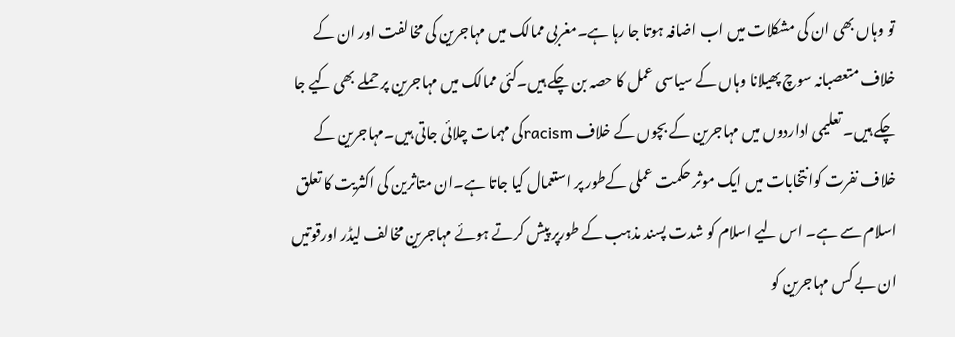تو وہاں بھی ان کی مشکلات میں اب اضافہ ہوتا جا رہا ہے۔مغربی ممالک میں مہاجرین کی مخالفت اور ان کے خلاف متعصبانہ سوچ پھیلانا وہاں کے سیاسی عمل کا حصہ بن چکے ہیں۔کئی ممالک میں مہاجرین پر حملے بھی کیے جا چکے ہیں۔ تعلیمی اداردوں میں مہاجرین کے بچوں کے خلاف racismکی مہمات چلائی جاتی ہیں۔مہاجرین کے خلاف نفرت کوانتخابات میں ایک موثر حکمت عملی کےطور پر استعمال کیا جاتا ہے۔ان متاثرین کی اکثریت کا تعلق اسلام سے ہے۔ اس لیے اسلام کو شدت پسند مذہب کے طورپر پیش کرتے ہوئے مہاجرین مخالف لیڈر اورقوتیں ان بے کس مہاجرین کو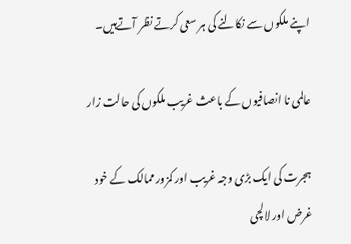اپنے ملکوں سے نکالنے کی ہر سعی کرتے نظر آتےہیں۔

عالمی نا انصافیوں کے باعث غریب ملکوں کی حالت زار

ہجرت کی ایک بڑی وجہ غریب اور کمزور ممالک کے خود غرض اور لالچی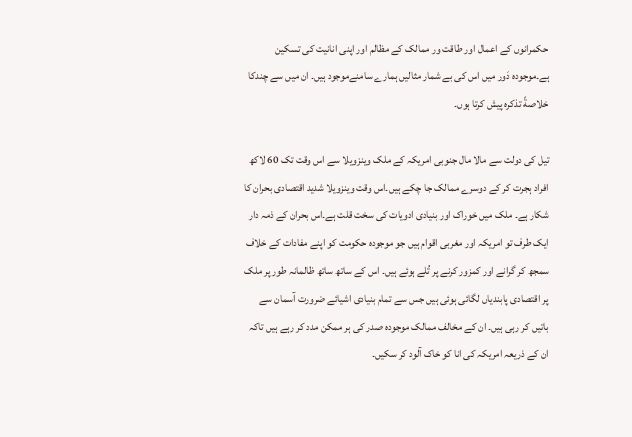حکمرانوں کے اعمال اور طاقت ور ممالک کے مظالم اور اپنی انانیت کی تسکین ہے۔موجودہ دَور میں اس کی بے شمار مثالیں ہمارے سامنےموجود ہیں۔ ان میں سے چندکا خلاصةً تذکرہ پیش کرتا ہوں۔

تیل کی دولت سے مالا مال جنوبی امریکہ کے ملک وینزویلا سے اس وقت تک 60 لاکھ افراد ہجرت کر کے دوسرے ممالک جا چکے ہیں۔اس وقت وینزویلا شدید اقتصادی بحران کا شکار ہے۔ ملک میں خوراک اور بنیادی ادویات کی سخت قلت ہے۔اس بحران کے ذمہ دار ایک طرف تو امریکہ اور مغربی اقوام ہیں جو موجودہ حکومت کو اپنے مفادات کے خلاف سمجھ کر گرانے اور کمزور کرنے پر تُلے ہوئے ہیں۔ اس کے ساتھ ساتھ ظالمانہ طور پر ملک پر اقتصادی پابندیاں لگائی ہوئی ہیں جس سے تمام بنیادی اشیائے ضرورت آسمان سے باتیں کر رہی ہیں۔ ان کے مخالف ممالک موجودہ صدر کی ہر ممکن مدد کر رہے ہیں تاکہ ان کے ذریعہ امریکہ کی انا کو خاک آلود کر سکیں۔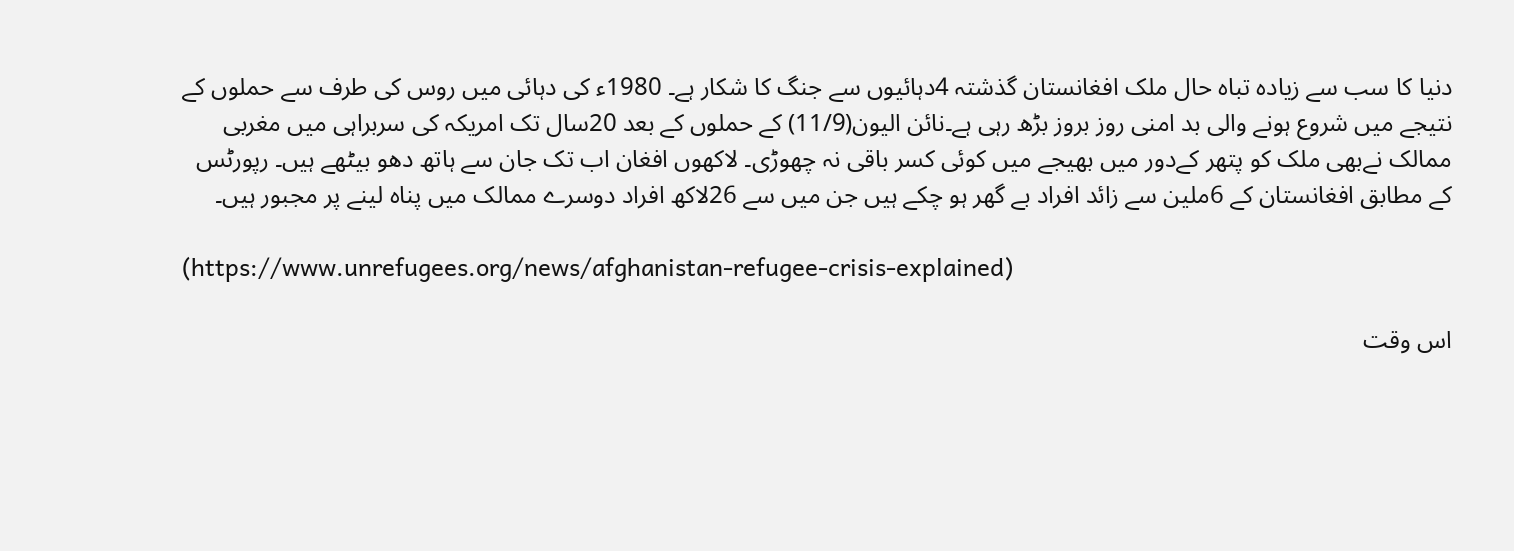دنیا کا سب سے زیادہ تباہ حال ملک افغانستان گذشتہ 4دہائیوں سے جنگ کا شکار ہے۔ 1980ء کی دہائی میں روس کی طرف سے حملوں کے نتیجے میں شروع ہونے والی بد امنی روز بروز بڑھ رہی ہے۔نائن الیون(11/9) کے حملوں کے بعد 20سال تک امریکہ کی سربراہی میں مغربی ممالک نےبھی ملک کو پتھر کےدور میں بھیجے میں کوئی کسر باقی نہ چھوڑی۔ لاکھوں افغان اب تک جان سے ہاتھ دھو بیٹھے ہیں۔ رپورٹس کے مطابق افغانستان کے 6ملین سے زائد افراد بے گھر ہو چکے ہیں جن میں سے 26لاکھ افراد دوسرے ممالک میں پناہ لینے پر مجبور ہیں۔

(https://www.unrefugees.org/news/afghanistan-refugee-crisis-explained)

اس وقت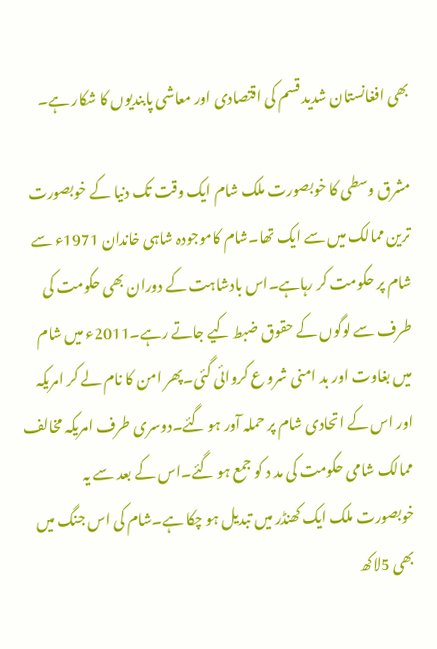بھی افغانستان شدید قسم کی اقتصادی اور معاشی پابندیوں کا شکار ہے۔

مشرق وسطی کا خوبصورت ملک شام ایک وقت تک دنیا کے خوبصورت ترین ممالک میں سے ایک تھا۔شام کاموجودہ شاہی خاندان 1971ء سے شام پر حکومت کر رہاہے۔اس بادشاہت کے دوران بھی حکومت کی طرف سے لوگوں کے حقوق ضبط کیے جاتے رہے۔2011ء میں شام میں بغاوت اور بد امنی شرو ع کروائی گئی۔پھر امن کا نام لے کر امریکہ اور اس کے اتحادی شام پر حملہ آور ہو گئے۔دوسری طرف امریکہ مخالف ممالک شامی حکومت کی مد د کو جمع ہو گئے۔اس کے بعد سے یہ خوبصورت ملک ایک کھنڈر میں تبدیل ہو چکا ہے۔شام کی اس جنگ میں بھی 5لاکھ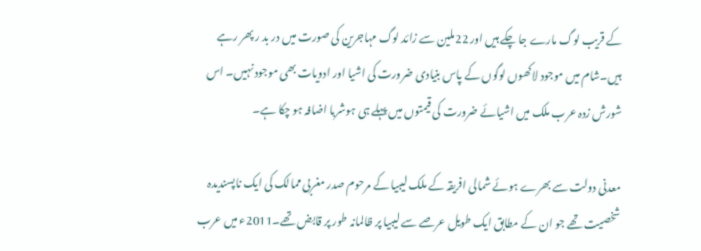کے قریب لوگ مارے جا چکے ہیں اور 22ملین سے زائد لوگ مہاجرین کی صورت میں در بد ر پھر رہے ہیں۔شام میں موجود لاکھوں لوگوں کے پاس بنیادی ضرورت کی اشیا اور ادویات بھی موجود نہیں۔ اس شورش زدہ عرب ملک میں اشیائے ضرورت کی قیمتوں میں پہلے ہی ہوشربا اضافہ ہو چکا ہے۔

معدنی دولت سے بھرے ہوئے شمالی افریقہ کے ملک لیبیا کے مرحوم صدر مغربی ممالک کی ایک ناپسندیدہ شخصیت تھے جو ان کے مطابق ایک طویل عرصے سے لیبیا پر ظالمانہ طور پر قابض تھے۔2011ء میں عرب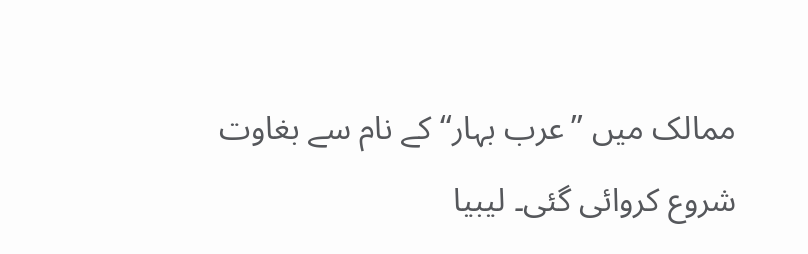ممالک میں ’’عرب بہار‘‘ کے نام سے بغاوت شروع کروائی گئی۔ لیبیا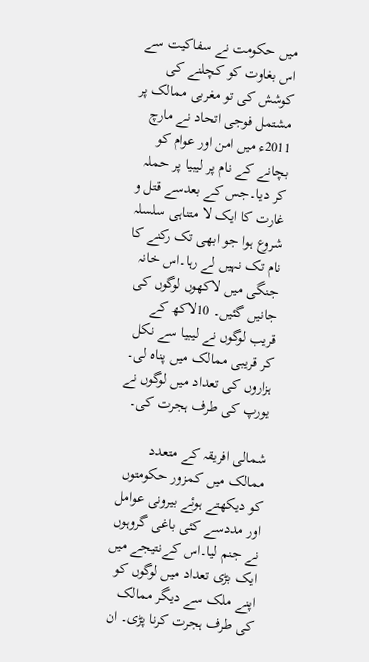میں حکومت نے سفاکیت سے اس بغاوت کو کچلنے کی کوشش کی تو مغربی ممالک پر مشتمل فوجی اتحاد نے مارچ 2011ء میں امن اور عوام کو بچانے کے نام پر لیبیا پر حملہ کر دیا۔جس کے بعدسے قتل و غارت کا ایک لا متناہی سلسلہ شروع ہوا جو ابھی تک رکنے کا نام تک نہیں لے رہا۔اس خانہ جنگی میں لاکھوں لوگوں کی جانیں گئیں۔ 10لاکھ کے قریب لوگوں نے لیبیا سے نکل کر قریبی ممالک میں پناہ لی۔ ہزاروں کی تعداد میں لوگوں نے یورپ کی طرف ہجرت کی۔

شمالی افریقہ کے متعدد ممالک میں کمزور حکومتوں کو دیکھتے ہوئے بیرونی عوامل اور مددسے کئی باغی گروہوں نے جنم لیا۔اس کےنتیجے میں ایک بڑی تعداد میں لوگوں کو اپنے ملک سے دیگر ممالک کی طرف ہجرت کرنا پڑی۔ ان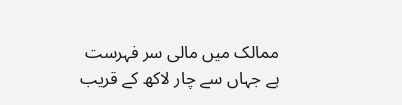ممالک میں مالی سر فہرست ہے جہاں سے چار لاکھ کے قریب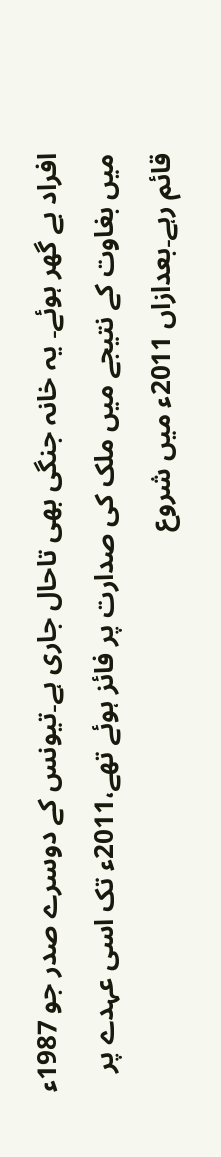افراد بے گھر ہوئے۔ یہ خانہ جنگی بھی تاحال جاری ہے۔تیونس کے دوسرے صدر جو 1987ء میں بغاوت کے نتیجے میں ملک کی صدارت پر فائز ہوئے تھے،2011ء تک اسی عہدے پر قائم رہے۔بعدازاں 2011ء میں شروع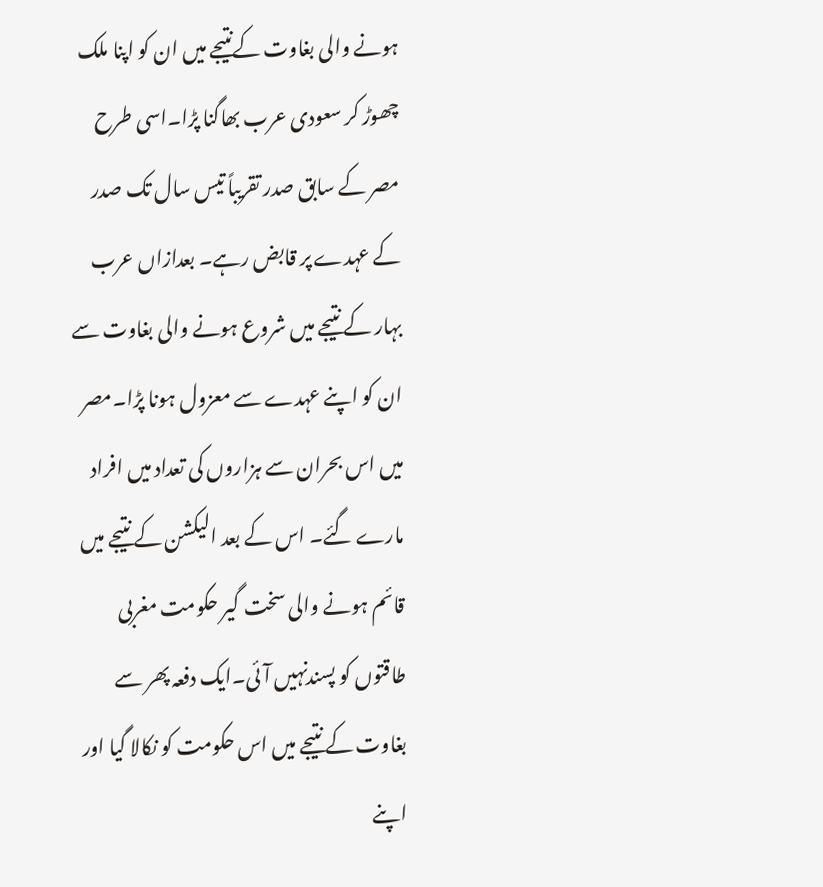ہونے والی بغاوت کےنتیجے میں ان کو اپنا ملک چھوڑ کر سعودی عرب بھاگنا پڑا۔اسی طرح مصر کے سابق صدر تقریباً تیس سال تک صدر کے عہدے پر قابض رہے۔ بعدازاں عرب بہار کے نتیجے میں شروع ہونے والی بغاوت سے ان کو اپنے عہدے سے معزول ہونا پڑا۔مصر میں اس بحران سے ہزاروں کی تعداد میں افراد مارے گئے۔ اس کے بعد الیکشن کے نتیجے میں قائم ہونے والی سخت گیر حکومت مغربی طاقتوں کو پسندنہیں آئی۔ایک دفعہ پھر سے بغاوت کے نتیجے میں اس حکومت کو نکالا گیا اور اپنے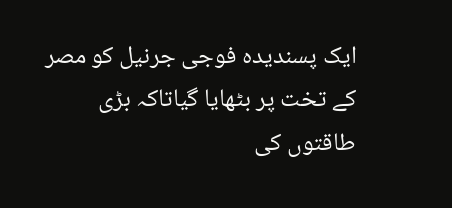ایک پسندیدہ فوجی جرنیل کو مصر کے تخت پر بٹھایا گیاتاکہ بڑی طاقتوں کی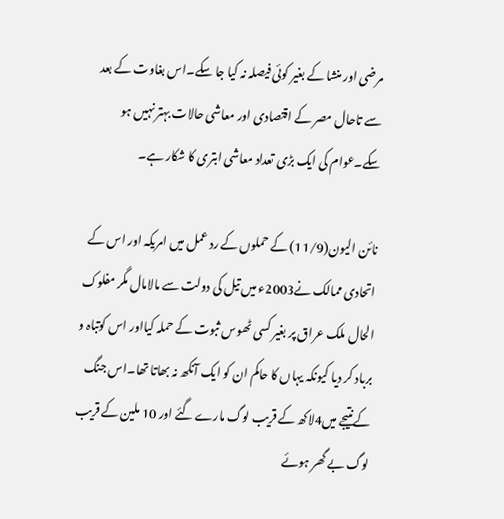مرضی اور منشا کے بغیر کوئی فیصلہ نہ کیا جا سکے۔اس بغاوت کے بعد سے تاحال مصر کے اقتصادی اور معاشی حالات بہتر نہیں ہو سکے۔عوام کی ایک بڑی تعداد معاشی ابتری کا شکار ہے۔

نائن الیون(11/9) کے حملوں کے رد عمل میں امریکہ اور اس کے اتحادی ممالک نے2003ء میں تیل کی دولت سے مالامال مگر مفلوک الحال ملک عراق پر بغیر کسی ٹھوس ثبوت کے حملہ کیااور اس کوتباہ و برباد کر دیا کیونکہ یہاں کا حاکم ان کو ایک آنکھ نہ بھاتا تھا۔اس جنگ کےنتیجے میں4لاکھ کے قریب لوگ مارے گئے اور 10 ملین کے قریب لوگ بے گھر ہوئے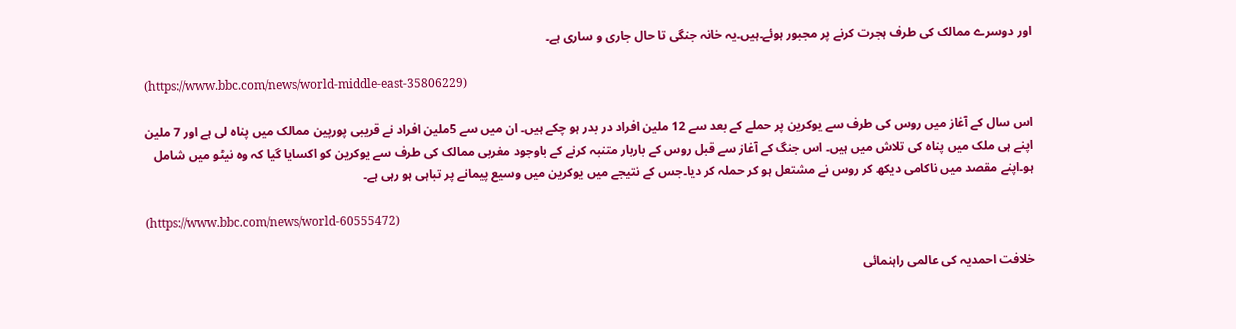اور دوسرے ممالک کی طرف ہجرت کرنے پر مجبور ہوئے۔ہیں۔یہ خانہ جنگی تا حال جاری و ساری ہے۔

(https://www.bbc.com/news/world-middle-east-35806229)

اس سال کے آغاز میں روس کی طرف سے یوکرین پر حملے کے بعد سے 12 ملین افراد در بدر ہو چکے ہیں۔ ان میں سے 5ملین افراد نے قریبی پورپین ممالک میں پناہ لی ہے اور 7 ملین اپنے ہی ملک میں پناہ کی تلاش میں ہیں۔ اس جنگ کے آغاز سے قبل روس کے باربار متنبہ کرنے کے باوجود مغربی ممالک کی طرف سے یوکرین کو اکسایا گیا کہ وہ نیٹو میں شامل ہو۔اپنے مقصد میں ناکامی دیکھ کر روس نے مشتعل ہو کر حملہ کر دیا۔جس کے نتیجے میں یوکرین میں وسیع پیمانے پر تباہی ہو رہی ہے۔

(https://www.bbc.com/news/world-60555472)

خلافت احمدیہ کی عالمی راہنمائی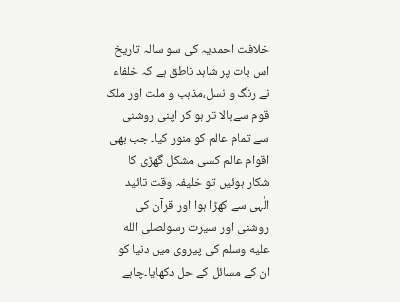خلافت احمدیہ کی سو سالہ تاریخ اس بات پر شاہد ناطق ہے کہ خلفاء نے رنگ و نسل،مذہب و ملت اور ملک قوم سےبالا تر ہو کر اپنی روشنی سے تمام عالم کو منور کیا۔ جب بھی اقوام عالم کسی مشکل گھڑی کا شکار ہوئیں تو خلیفہ وقت تائید الٰہی سے کھڑا ہوا اور قرآن کی روشنی اور سیرت رسولصلى الله عليه وسلم کی پیروی میں دنیا کو ان کے مسائل کے حل دکھایا۔چاہے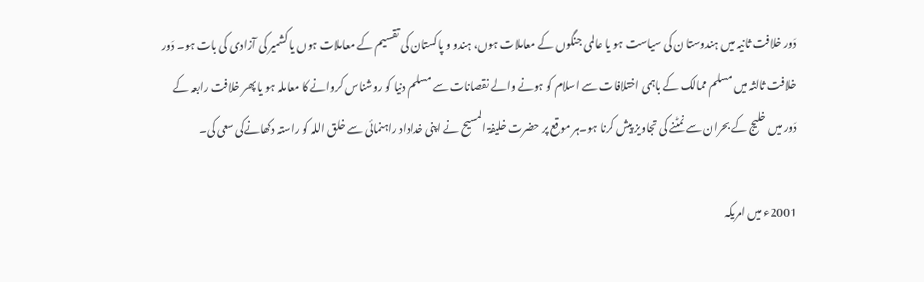دَور خلافت ثانیہ میں ہندوستا ن کی سیاست ہو یا عالمی جنگوں کے معاملات ہوں، ہندو و پاکستان کی تقسیم کے معاملات ہوں یا کشمیر کی آزادی کی بات ہو۔ دَور خلافت ثالثہ میں مسلم ممالک کے باہمی اختلافات سے اسلام کو ہونے والے نقصانات سے مسلم دنیا کو روشناس کروانے کا معاملہ ہو یا پھر خلافت رابعہ کے دَور میں خلیج کے بحران سے نمٹنے کی تجاویز پیش کرنا ہو۔ہر موقع پر حضرت خلیفۃ المسیح نے اپنی خداداد راہنمائی سے خلق اللہ کو راستہ دکھانےکی سعی کی۔

2001ء میں امریکہ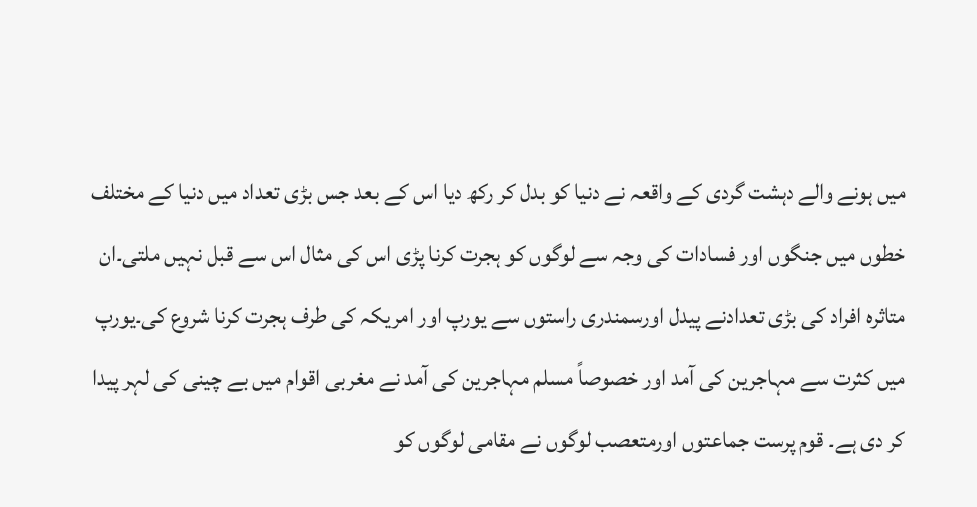میں ہونے والے دہشت گردی کے واقعہ نے دنیا کو بدل کر رکھ دیا اس کے بعد جس بڑی تعداد میں دنیا کے مختلف خطوں میں جنگوں اور فسادات کی وجہ سے لوگوں کو ہجرت کرنا پڑی اس کی مثال اس سے قبل نہیں ملتی۔ان متاثرہ افراد کی بڑی تعدادنے پیدل اورسمندری راستوں سے یورپ اور امریکہ کی طرف ہجرت کرنا شروع کی۔یورپ میں کثرت سے مہاجرین کی آمد اور خصوصاً مسلم مہاجرین کی آمد نے مغربی اقوام میں بے چینی کی لہر پیدا کر دی ہے۔ قوم پرست جماعتوں اورمتعصب لوگوں نے مقامی لوگوں کو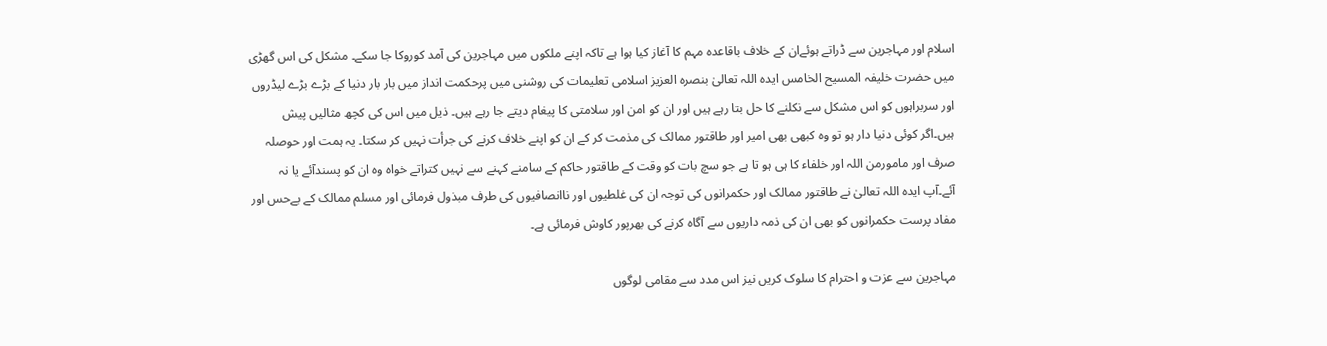اسلام اور مہاجرین سے ڈراتے ہوئےان کے خلاف باقاعدہ مہم کا آغاز کیا ہوا ہے تاکہ اپنے ملکوں میں مہاجرین کی آمد کوروکا جا سکے۔ مشکل کی اس گھڑی میں حضرت خلیفہ المسیح الخامس ایدہ اللہ تعالیٰ بنصرہ العزیز اسلامی تعلیمات کی روشنی میں پرحکمت انداز میں بار بار دنیا کے بڑے بڑے لیڈروں اور سربراہوں کو اس مشکل سے نکلنے کا حل بتا رہے ہیں اور ان کو امن اور سلامتی کا پیغام دیتے جا رہے ہیں۔ ذیل میں اس کی کچھ مثالیں پیش ہیں۔اگر کوئی دنیا دار ہو تو وہ کبھی بھی امیر اور طاقتور ممالک کی مذمت کر کے ان کو اپنے خلاف کرنے کی جرأت نہیں کر سکتا۔ یہ ہمت اور حوصلہ صرف اور مامورمن اللہ اور خلفاء کا ہی ہو تا ہے جو سچ بات کو وقت کے طاقتور حاکم کے سامنے کہنے سے نہیں کتراتے خواہ وہ ان کو پسندآئے یا نہ آئے۔آپ ایدہ اللہ تعالیٰ نے طاقتور ممالک اور حکمرانوں کی توجہ ان کی غلطیوں اور ناانصافیوں کی طرف مبذول فرمائی اور مسلم ممالک کے بےحس اور مفاد پرست حکمرانوں کو بھی ان کی ذمہ داریوں سے آگاہ کرنے کی بھرپور کاوش فرمائی ہے۔

مہاجرین سے عزت و احترام کا سلوک کریں نیز اس مدد سے مقامی لوگوں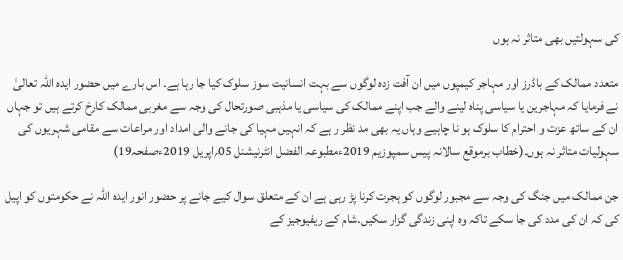کی سہولتیں بھی متاثر نہ ہوں

متعدد ممالک کے باڈرز اور مہاجر کیمپوں میں ان آفت زدہ لوگوں سے بہت انسانیت سوز سلوک کیا جا رہا ہے۔ اس بارے میں حضور ایدہ اللہ تعالیٰ نے فرمایا کہ مہاجرین یا سیاسی پناہ لینے والے جب اپنے ممالک کی سیاسی یا مذہبی صورتحال کی وجہ سے مغربی ممالک کارخ کرتے ہیں تو جہاں ان کے ساتھ عزت و احترام کا سلوک ہو نا چاہیے وہاں یہ بھی مد نظر ر ہے کہ انہیں مہیا کی جانے والی امداد اور مراعات سے مقامی شہریوں کی سہولیات متاثر نہ ہوں۔(خطاب برموقع سالانہ پیس سمپوزیم 2019ءمطبوعہ الفضل انٹرنیشنل 05؍اپریل 2019ءصفحہ19)

جن ممالک میں جنگ کی وجہ سے مجبور لوگوں کو ہجرت کرنا پڑ رہی ہے ان کے متعلق سوال کیے جانے پر حضور انور ایدہ اللہ نے حکومتوں کو اپیل کی کہ ان کی مدد کی جا سکے تاکہ وہ اپنی زندگی گزار سکیں۔شام کے ریفیوجیز کے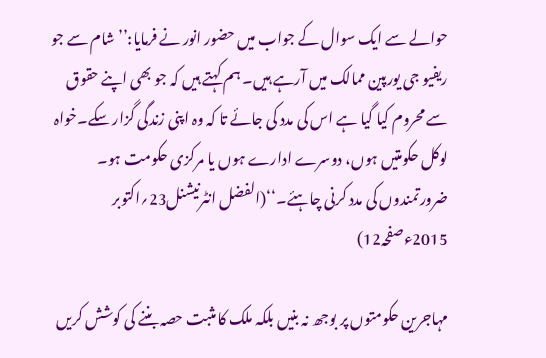حوالے سے ایک سوال کے جواب میں حضور انور نے فرمایا:’’ شام سے جو ریفیو جی یورپین ممالک میں آرہے ہیں۔ ہم کہتے ہیں کہ جو بھی اپنے حقوق سے محروم کیا گیا ہے اس کی مدد کی جائے تا کہ وہ اپنی زندگی گزار سکے۔خواہ لوکل حکومتیں ہوں، دوسرے ادارے ہوں یا مرکزی حکومت ہو۔ ضرورتمندوں کی مدد کرنی چاہئے۔‘‘(الفضل انٹرنیشنل23؍اکتوبر 2015ءصفحہ12)

مہاجرین حکومتوں پر بوجھ نہ بنیں بلکہ ملک کا مثبت حصہ بننے کی کوشش کریں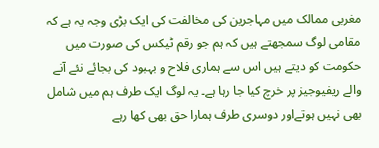مغربی ممالک میں مہاجرین کی مخالفت کی ایک بڑی وجہ یہ ہے کہ مقامی لوگ سمجھتے ہیں کہ ہم جو رقم ٹیکس کی صورت میں حکومت کو دیتے ہیں اس سے ہماری فلاح و بہبود کی بجائے نئے آنے والے ریفیوجیز پر خرچ کیا جا رہا ہے۔ یہ لوگ ایک طرف ہم میں شامل بھی نہیں ہوتےاور دوسری طرف ہمارا حق بھی کھا رہے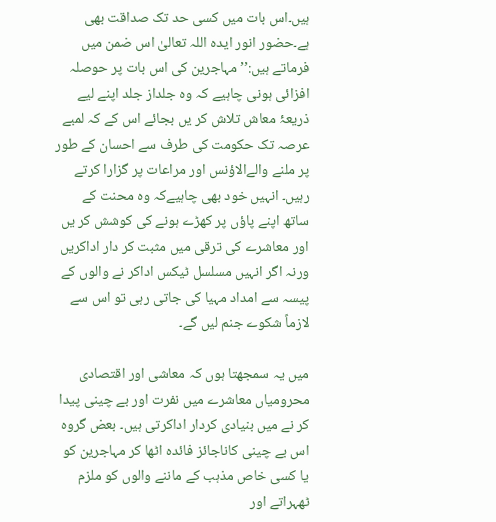ہیں۔اس بات میں کسی حد تک صداقت بھی ہے۔حضور انور ایدہ اللہ تعالیٰ اس ضمن میں فرماتے ہیں:’’مہاجرین کی اس بات پر حوصلہ افزائی ہونی چاہیے کہ وہ جلداز جلد اپنے لیے ذریعۂ معاش تلاش کر یں بجائے اس کے کہ لمبے عرصہ تک حکومت کی طرف سے احسان کے طور پر ملنے والےالاؤنس اور مراعات پر گزارا کرتے رہیں۔ انہیں خود بھی چاہیےکہ وہ محنت کے ساتھ اپنے پاؤں پر کھڑے ہونے کی کوشش کر یں اور معاشرے کی ترقی میں مثبت کر دار اداکریں ورنہ اگر انہیں مسلسل ٹیکس اداکر نے والوں کے پیسہ سے امداد مہیا کی جاتی رہی تو اس سے لازماً شکوے جنم لیں گے۔

میں یہ سمجھتا ہوں کہ معاشی اور اقتصادی محرومیاں معاشرے میں نفرت اور بے چینی پیدا کر نے میں بنیادی کردار اداکرتی ہیں۔ بعض گروہ اس بے چینی کاناجائز فائدہ اٹھا کر مہاجرین کو یا کسی خاص مذہب کے ماننے والوں کو ملزم ٹھہراتے اور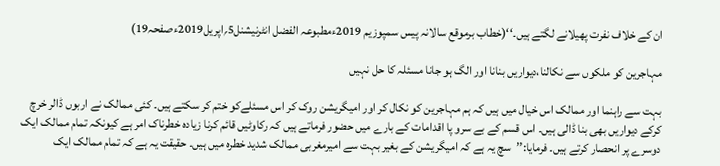ان کے خلاف نفرت پھیلانے لگتے ہیں۔‘‘(خطاب برموقع سالانہ پیس سمپوزیم 2019ءمطبوعہ الفضل انٹرنیشنل5؍اپریل2019ءصفحہ19)

مہاجرین کو ملکوں سے نکالنا،دیواریں بنانا اور الگ ہو جانا مسئلہ کا حل نہیں

بہت سے راہنما اور ممالک اس خیال میں ہیں کہ ہم مہاجرین کو نکال کر اور امیگریشن روک کر اس مسئلےکو ختم کر سکتے ہیں۔ کئی ممالک نے اربوں ڈالر خرچ کرکے دیواریں بھی بنا ڈالی ہیں۔ اس قسم کے بے سرو پا اقدامات کے بارے میں حضور فرماتے ہیں کہ رکاوٹیں قائم کرنا زیادہ خطرناک امر ہے کیونکہ تمام ممالک ایک دوسرے پر انحصار کرتے ہیں۔ فرمایا:’’سچ یہ ہے کہ امیگریشن کے بغیر بہت سے امیرمغربی ممالک شدید خطرہ میں ہیں۔ حقیقت یہ ہے کہ تمام ممالک ایک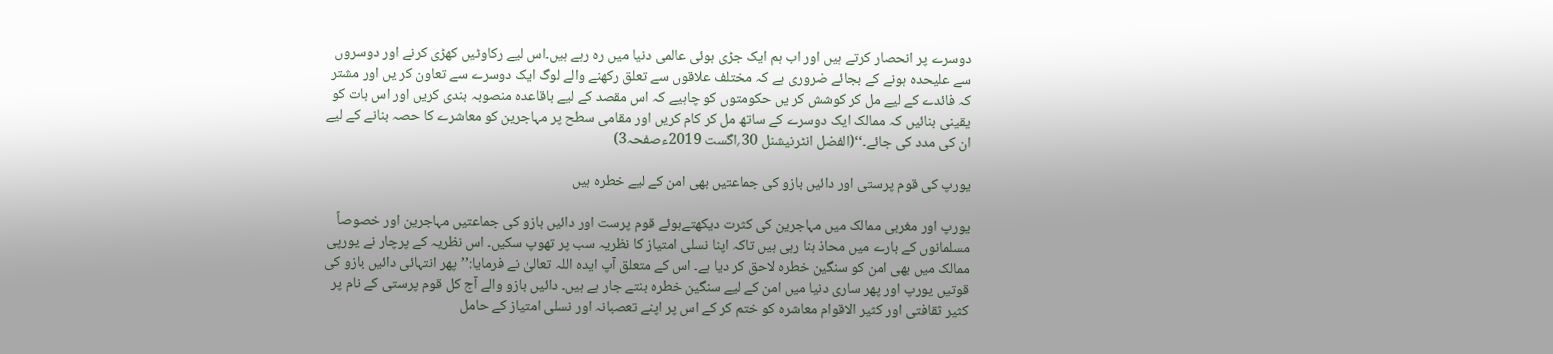دوسرے پر انحصار کرتے ہیں اور اب ہم ایک جڑی ہوئی عالمی دنیا میں رہ رہے ہیں۔اس لیے رکاوٹیں کھڑی کرنے اور دوسروں سے علیحدہ ہونے کے بجائے ضروری ہے کہ مختلف علاقوں سے تعلق رکھنے والے لوگ ایک دوسرے سے تعاون کر یں اور مشتر کہ فائدے کے لیے مل کر کوشش کر یں حکومتوں کو چاہیے کہ اس مقصد کے لیے باقاعدہ منصوبہ بندی کریں اور اس بات کو یقینی بنائیں کہ ممالک ایک دوسرے کے ساتھ مل کر کام کریں اور مقامی سطح پر مہاجرین کو معاشرے کا حصہ بنانے کے لیے ان کی مدد کی جائے۔‘‘(الفضل انٹرنیشنل 30؍اگست 2019ءصفحہ3)

یورپ کی قوم پرستی اور دائیں بازو کی جماعتیں بھی امن کے لیے خطرہ ہیں

یورپ اور مغربی ممالک میں مہاجرین کی کثرت دیکھتےہوئے قوم پرست اور دائیں بازو کی جماعتیں مہاجرین اور خصوصاً مسلمانوں کے بارے میں محاذ بنا رہی ہیں تاکہ اپنا نسلی امتیاز کا نظریہ سب پر تھوپ سکیں۔ اس نظریہ کے پرچار نے یورپی ممالک میں بھی امن کو سنگین خطرہ لاحق کر دیا ہے۔ اس کے متعلق آپ ایدہ اللہ تعالیٰ نے فرمایا:’’پھر انتہائی دائیں بازو کی قوتیں یورپ اور پھر ساری دنیا میں امن کے لیے سنگین خطرہ بنتے جار ہے ہیں۔ دائیں بازو والے آج کل قوم پرستی کے نام پر کثیر ثقافتی اور کثیر الاقوام معاشرہ کو ختم کر کے اس پر اپنے تعصبانہ اور نسلی امتیاز کے حامل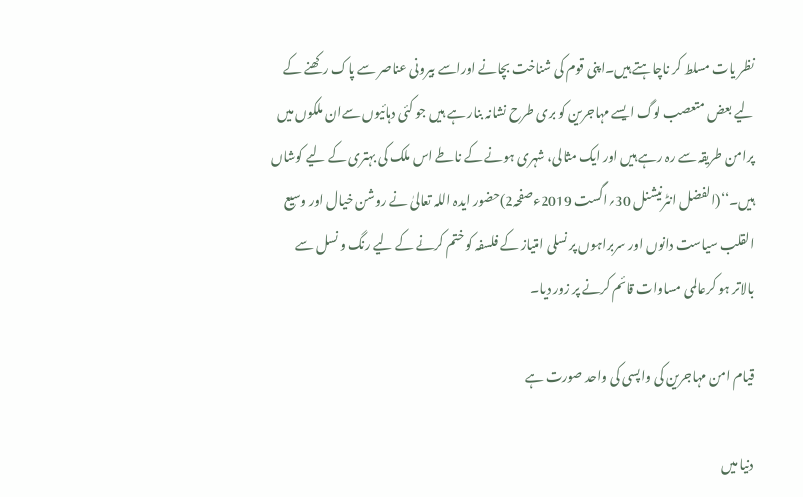نظر یات مسلط کر ناچاہتے ہیں۔اپنی قوم کی شناخت بچانے اوراسے بیرونی عناصر سے پاک رکھنے کے لیے بعض متعصب لوگ ایسے مہاجرین کو بری طرح نشانہ بنار ہے ہیں جو کئی دہائیوں سےان ملکوں میں پرامن طریقہ سے رہ رہے ہیں اور ایک مثالی، شہری ہونے کے ناطے اس ملک کی بہتری کے لیے کوشاں ہیں۔‘‘(الفضل انٹرنیشنل 30؍اگست 2019ءصفحہ2)حضور ایدہ اللہ تعالیٰ نے روشن خیال اور وسیع القلب سیاست دانوں اور سربراہوں پر نسلی امتیاز کے فلسفہ کو ختم کرنے کے لیے رنگ و نسل سے بالاتر ہو کرعالمی مساوات قائم کرنے پر زور دیا۔

قیام امن مہاجرین کی واپسی کی واحد صورت ہے

دنیا میں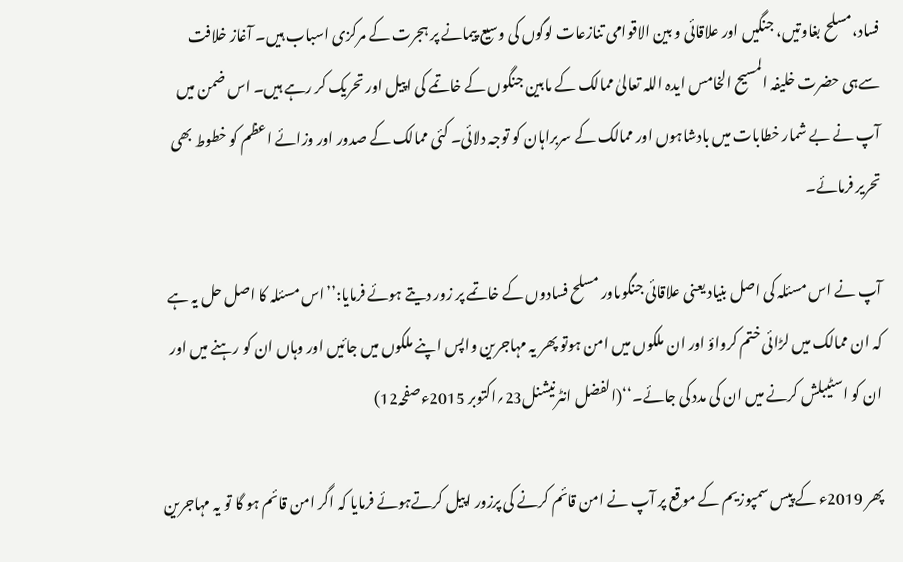فساد،مسلح بغاوتیں، جنگیں اور علاقائی و بین الاقوامی تنازعات لوگوں کی وسیع پیمانے پر ہجرت کے مرکزی اسباب ہیں۔ آغاز خلافت سےہی حضرت خلیفہ المسیح الخامس ایدہ اللہ تعالیٰ ممالک کے مابین جنگوں کے خاتمے کی اپیل اور تحریک کر رہے ہیں۔ اس ضمن میں آپ نے بے شمار خطابات میں بادشاہوں اور ممالک کے سربراہان کو توجہ دلائی۔ کئی ممالک کے صدور اور وزائے اعظم کو خطوط بھی تحریر فرمائے۔

آپ نے اس مسئلہ کی اصل بنیاد یعنی علاقائی جنگوںاور مسلح فسادوں کے خاتمے پر زور دیتے ہوئے فرمایا:’’اس مسئلہ کا اصل حل یہ ہے کہ ان ممالک میں لڑائی ختم کرواؤ اور ان ملکوں میں امن ہوتو پھر یہ مہاجرین واپس اپنے ملکوں میں جائیں اور وہاں ان کو رہنے میں اور ان کو اسٹیبلش کرنے میں ان کی مدد کی جائے۔‘‘(الفضل انٹرنیشنل23؍اکتوبر 2015ءصفحہ12)

پھر 2019ء کے پیس سمپوزیم کے موقع پر آپ نے امن قائم کرنے کی پرزور اپیل کرتےہوئے فرمایا کہ اگر امن قائم ہو گا تو یہ مہاجرین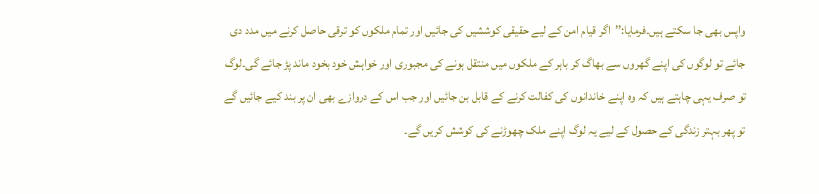واپس بھی جا سکتے ہیں۔فرمایا:’’اگر قیام امن کے لیے حقیقی کوششیں کی جائیں اور تمام ملکوں کو ترقی حاصل کرنے میں مدد دی جائے تو لوگوں کی اپنے گھروں سے بھاگ کر باہر کے ملکوں میں منتقل ہونے کی مجبوری اور خواہش خود بخود ماند پڑ جائے گی۔لوگ تو صرف یہی چاہتے ہیں کہ وہ اپنے خاندانوں کی کفالت کرنے کے قابل بن جائیں اور جب اس کے دروازے بھی ان پر بند کیے جائیں گے تو پھر بہتر زندگی کے حصول کے لیے یہ لوگ اپنے ملک چھوڑنے کی کوشش کریں گے۔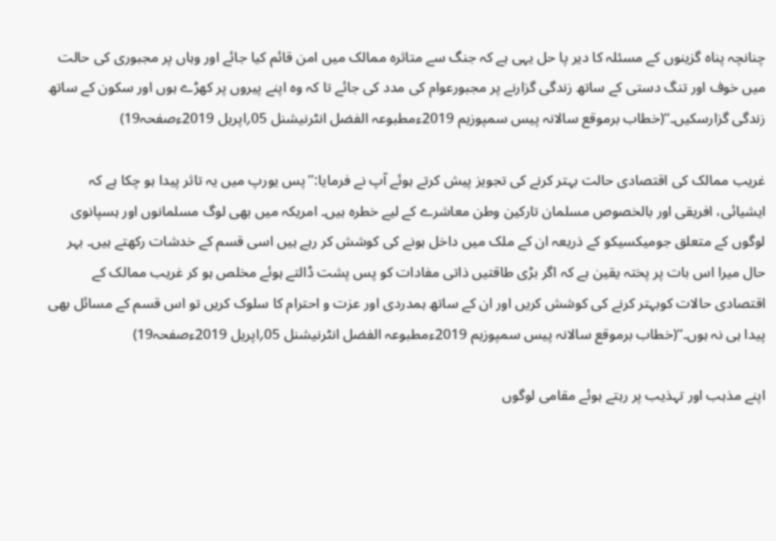چنانچہ پناہ گزینوں کے مسئلہ کا دیر پا حل یہی ہے کہ جنگ سے متاثرہ ممالک میں امن قائم کیا جائے اور وہاں پر مجبوری کی حالت میں خوف اور تنگ دستی کے ساتھ زندگی گزارنے پر مجبورعوام کی مدد کی جائے تا کہ وہ اپنے پیروں پر کھڑے ہوں اور سکون کے ساتھ زندگی گزارسکیں۔‘‘(خطاب برموقع سالانہ پیس سمپوزیم 2019ءمطبوعہ الفضل انٹرنیشنل 05؍اپریل 2019ءصفحہ19)

غریب ممالک کی اقتصادی حالت بہتر کرنے کی تجویز پیش کرتے ہوئے آپ نے فرمایا:’’پس یورپ میں یہ تاثر پیدا ہو چکا ہے کہ ایشیائی، افریقی اور بالخصوص مسلمان تارکین وطن معاشرے کے لیے خطرہ ہیں۔ امریکہ میں بھی لوگ مسلمانوں اور ہسپانوی لوگوں کے متعلق جومیکسیکو کے ذریعہ ان کے ملک میں داخل ہونے کی کوشش کر رہے ہیں اسی قسم کے خدشات رکھتے ہیں۔ بہر حال میرا اس بات پر پختہ یقین ہے کہ اگر بڑی طاقتیں ذاتی مفادات کو پس پشت ڈالتے ہوئے مخلص ہو کر غریب ممالک کے اقتصادی حالات کوبہتر کرنے کی کوشش کریں اور ان کے ساتھ ہمدردی اور عزت و احترام کا سلوک کریں تو اس قسم کے مسائل بھی پیدا ہی نہ ہوں۔‘‘(خطاب برموقع سالانہ پیس سمپوزیم 2019ءمطبوعہ الفضل انٹرنیشنل 05؍اپریل 2019ءصفحہ19)

اپنے مذہب اور تہذیب پر رہتے ہوئے مقامی لوگوں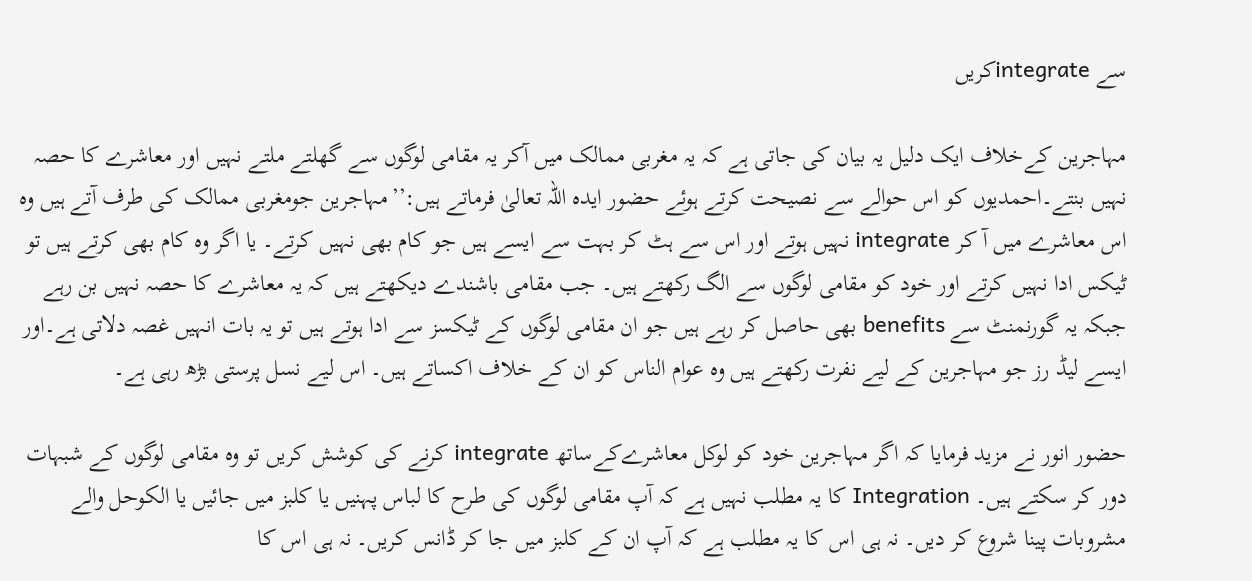سے integrateکریں

مہاجرین کےخلاف ایک دلیل یہ بیان کی جاتی ہے کہ یہ مغربی ممالک میں آکر یہ مقامی لوگوں سے گھلتے ملتے نہیں اور معاشرے کا حصہ نہیں بنتے۔احمدیوں کو اس حوالے سے نصیحت کرتے ہوئے حضور ایدہ اللہ تعالیٰ فرماتے ہیں:’’مہاجرین جومغربی ممالک کی طرف آتے ہیں وہ اس معاشرے میں آ کر integrate نہیں ہوتے اور اس سے ہٹ کر بہت سے ایسے ہیں جو کام بھی نہیں کرتے۔ یا اگر وہ کام بھی کرتے ہیں تو ٹیکس ادا نہیں کرتے اور خود کو مقامی لوگوں سے الگ رکھتے ہیں۔ جب مقامی باشندے دیکھتے ہیں کہ یہ معاشرے کا حصہ نہیں بن رہے جبکہ یہ گورنمنٹ سے benefits بھی حاصل کر رہے ہیں جو ان مقامی لوگوں کے ٹیکسز سے ادا ہوتے ہیں تو یہ بات انہیں غصہ دلاتی ہے۔اور ایسے لیڈ رز جو مہاجرین کے لیے نفرت رکھتے ہیں وہ عوام الناس کو ان کے خلاف اکساتے ہیں۔ اس لیے نسل پرستی بڑھ رہی ہے۔

حضور انور نے مزید فرمایا کہ اگر مہاجرین خود کو لوکل معاشرےکےساتھ integrate کرنے کی کوشش کریں تو وہ مقامی لوگوں کے شبہات دور کر سکتے ہیں۔ Integration کا یہ مطلب نہیں ہے کہ آپ مقامی لوگوں کی طرح کا لباس پہنیں یا کلبز میں جائیں یا الکوحل والے مشروبات پینا شروع کر دیں۔ نہ ہی اس کا یہ مطلب ہے کہ آپ ان کے کلبز میں جا کر ڈانس کریں۔ نہ ہی اس کا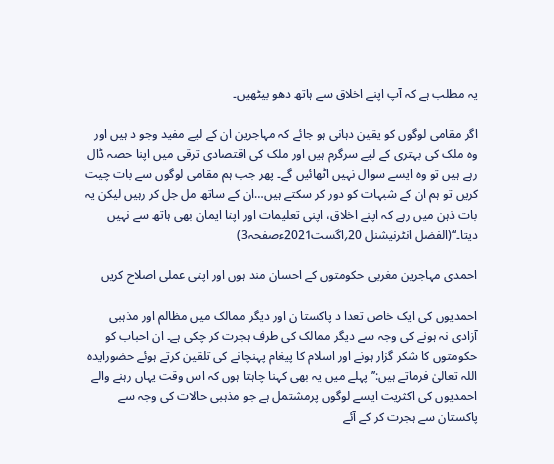یہ مطلب ہے کہ آپ اپنے اخلاق سے ہاتھ دھو بیٹھیں۔

اگر مقامی لوگوں کو یقین دہانی ہو جائے کہ مہاجرین ان کے لیے مفید وجو د ہیں اور وہ ملک کی بہتری کے لیے سرگرم ہیں اور ملک کی اقتصادی ترقی میں اپنا حصہ ڈال رہے ہیں تو وہ ایسے سوال نہیں اٹھائیں گے۔ پھر جب ہم مقامی لوگوں سے بات چیت کریں تو ہم ان کے شبہات کو دور کر سکتے ہیں…ان کے ساتھ مل جل کر رہیں لیکن یہ بات ذہن میں رہے کہ اپنے اخلاق، اپنی تعلیمات اور اپنا ایمان بھی ہاتھ سے نہیں دیتا۔‘‘(الفضل انٹرنیشنل 20؍اگست2021ءصفحہ3)

احمدی مہاجرین مغربی حکومتوں کے احسان مند ہوں اور اپنی عملی اصلاح کریں

احمدیوں کی ایک خاص تعدا د پاکستا ن اور دیگر ممالک میں مظالم اور مذہبی آزادی نہ ہونے کی وجہ سے دیگر ممالک کی طرف ہجرت کر چکی ہے۔ ان احباب کو حکومتوں کا شکر گزار ہونے اور اسلام کا پیغام پہنچانے کی تلقین کرتے ہوئے حضورایدہ اللہ تعالیٰ فرماتے ہیں:’’پہلے میں یہ بھی کہنا چاہتا ہوں کہ اس وقت یہاں رہنے والے احمدیوں کی اکثریت ایسے لوگوں پرمشتمل ہے جو مذہبی حالات کی وجہ سے پاکستان سے ہجرت کر کے آئے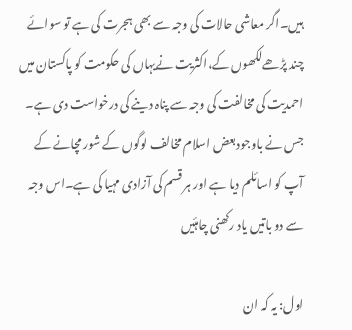ہیں۔اگر معاشی حالات کی وجہ سے بھی ہجرت کی ہے تو سوائے چند پڑھےلکھوں کے،اکثریت نےیہاں کی حکومت کو پاکستان میں احمدیت کی مخالفت کی وجہ سے پناہ دینے کی درخواست دی ہے۔ جس نے باوجودبعض اسلام مخالف لوگوں کے شور مچانے کے آپ کو اسائلم دیا ہے اور ہر قسم کی آزادی مہیا کی ہے۔اس وجہ سے دو باتیں یاد رکھنی چاہئیں

اول: یہ کہ ان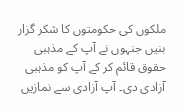ملکوں کی حکومتوں کا شکر گزار بنیں جنہوں نے آپ کے مذہبی حقوق قائم کر کے آپ کو مذہبی آزادی دی۔ آپ آزادی سے نمازیں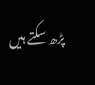پڑھ سکتے ہیں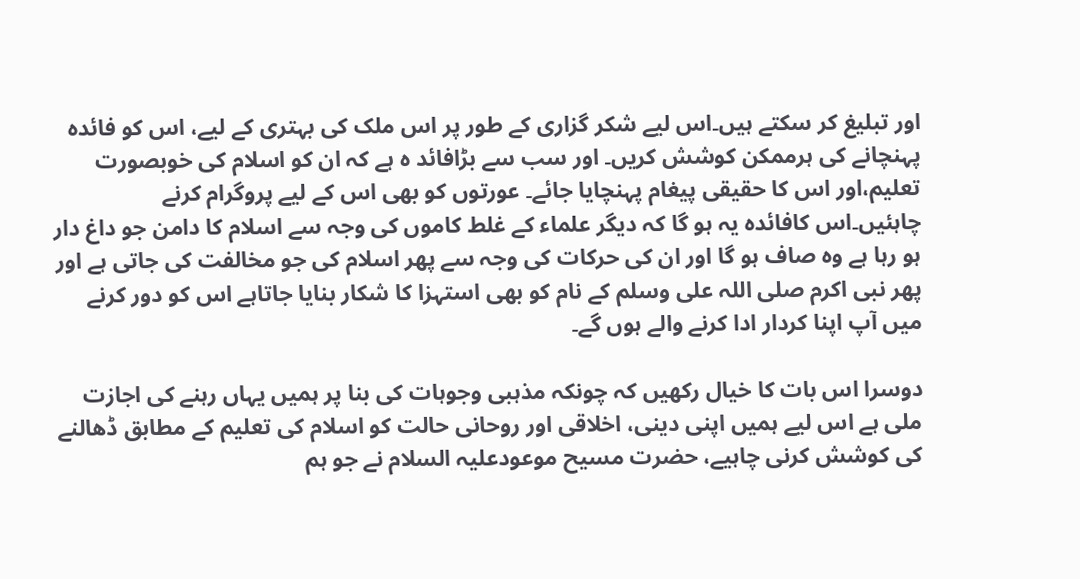اور تبلیغ کر سکتے ہیں۔اس لیے شکر گزاری کے طور پر اس ملک کی بہتری کے لیے، اس کو فائدہ پہنچانے کی ہرممکن کوشش کریں۔ اور سب سے بڑافائد ہ ہے کہ ان کو اسلام کی خوبصورت تعلیم،اور اس کا حقیقی پیغام پہنچایا جائے۔ عورتوں کو بھی اس کے لیے پروگرام کرنے چاہئیں۔اس کافائدہ یہ ہو گا کہ دیگر علماء کے غلط کاموں کی وجہ سے اسلام کا دامن جو داغ دار ہو رہا ہے وہ صاف ہو گا اور ان کی حرکات کی وجہ سے پھر اسلام کی جو مخالفت کی جاتی ہے اور پھر نبی اکرم صلی اللہ علی وسلم کے نام کو بھی استہزا کا شکار بنایا جاتاہے اس کو دور کرنے میں آپ اپنا کردار ادا کرنے والے ہوں گے۔

دوسرا اس بات کا خیال رکھیں کہ چونکہ مذہبی وجوہات کی بنا پر ہمیں یہاں رہنے کی اجازت ملی ہے اس لیے ہمیں اپنی دینی، اخلاقی اور روحانی حالت کو اسلام کی تعلیم کے مطابق ڈھالنے کی کوشش کرنی چاہیے، حضرت مسیح موعودعلیہ السلام نے جو ہم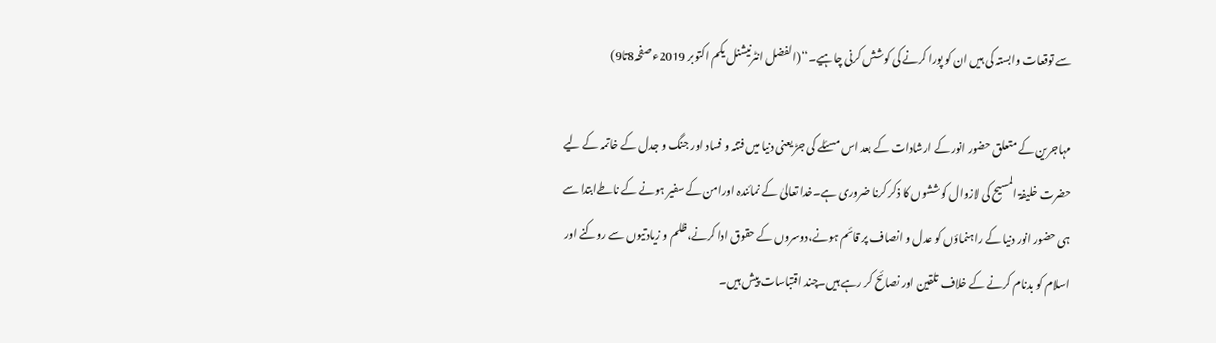سے توقعات وابستہ کی ہیں ان کو پورا کرنے کی کوشش کرنی چاہیے۔‘‘(الفضل انٹرنیشنل یکم اکتوبر 2019ء صفحہ8تا9)

مہاجرین کے متعلق حضور انور کے ارشادات کے بعد اس مسئلے کی جڑ یعنی دنیا میں فتنہ و فساد اور جنگ و جدل کے خاتمہ کے لیے حضرت خلیفۃ المسیح کی لازوال کوششوں کا ذکر کرنا ضروری ہے۔خدا تعالیٰ کے نمائندہ اورامن کے سفیر ہونے کے ناطےابتدا سے ہی حضور انور دنیا کے راہنماؤں کو عدل و انصاف پر قائم ہونے،دوسروں کے حقوق ادا کرنے،ظلم و زیادتیوں سے روکنے اور اسلام کو بدنام کرنے کے خلاف تلقین اور نصائح کر رہے ہیں۔چند اقتباسات پیش ہیں۔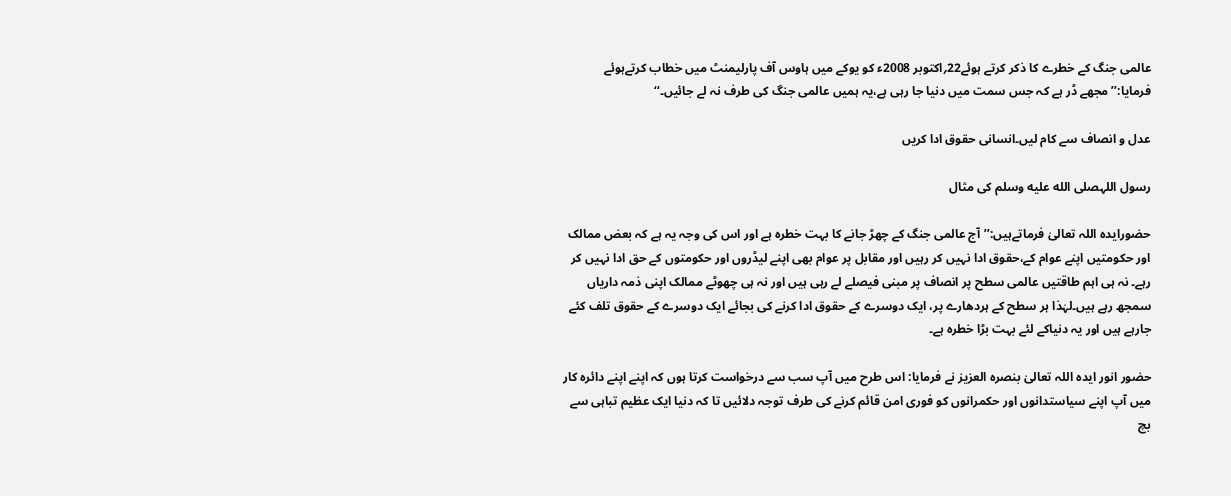عالمی جنگ کے خطرے کا ذکر کرتے ہوئے22؍اکتوبر 2008ء کو یوکے میں ہاوس آف پارلیمنٹ میں خطاب کرتےہوئے فرمایا:’’مجھے ڈر ہے کہ جس سمت میں دنیا جا رہی ہے،یہ ہمیں عالمی جنگ کی طرف نہ لے جائیں۔‘‘

عدل و انصاف سے کام لیں۔انسانی حقوق ادا کریں

رسول اللہصلى الله عليه وسلم کی مثال

حضورایدہ اللہ تعالیٰ فرماتےہیں:’’آج عالمی جنگ کے چھڑ جانے کا بہت خطرہ ہے اور اس کی وجہ یہ ہے کہ بعض ممالک اور حکومتیں اپنے عوام کے،حقوق ادا نہیں کر رہیں اور مقابل پر عوام بھی اپنے لیڈروں اور حکومتوں کے حق ادا نہیں کر رہے۔ نہ ہی اہم طاقتیں عالمی سطح پر انصاف پر مبنی فیصلے لے رہی ہیں اور نہ ہی چھوٹے ممالک اپنی ذمہ داریاں سمجھ رہے ہیں۔لہٰذا ہر سطح کے ہردھارے پر، ایک دوسرے کے حقوق ادا کرنے کی بجائے ایک دوسرے کے حقوق تلف کئے جارہے ہیں اور یہ دنیاکے لئے بہت بڑا خطرہ ہے۔

حضور انور ایدہ اللہ تعالیٰ بنصرہ العزیز نے فرمایا: اس طرح میں آپ سب سے درخواست کرتا ہوں کہ اپنے اپنے دائرہ کار میں آپ اپنے سیاستدانوں اور حکمرانوں کو فوری امن قائم کرنے کی طرف توجہ دلائیں تا کہ دنیا ایک عظیم تباہی سے بچ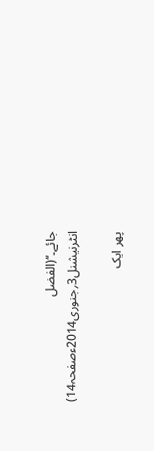جائے۔‘‘(الفضل انٹرنیشنل3؍جنوری2014ءصفحہ14)

پھر ایک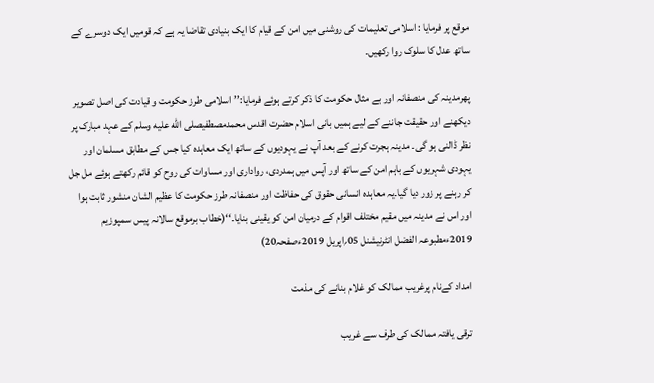موقع پر فرمایا : اسلامی تعلیمات کی روشنی میں امن کے قیام کا ایک بنیادی تقاضا یہ ہے کہ قومیں ایک دوسرے کے ساتھ عدل کا سلوک روا رکھیں۔

پھرمدینہ کی منصفانہ اور بے مثال حکومت کا ذکر کرتے ہوئے فرمایا:’’اسلامی طرز حکومت و قیادت کی اصل تصویر دیکھنے اور حقیقت جاننے کے لیے ہمیں بانی اسلام حضرت اقدس محمدمصطفیصلى الله عليه وسلم کے عہد مبارک پر نظر ڈالنی ہو گی۔ مدینہ ہجرت کرنے کے بعد آپ نے یہودیوں کے ساتھ ایک معاہدہ کیا جس کے مطابق مسلمان اور یہودی شہریوں کے باہم امن کے ساتھ اور آپس میں ہمدردی، رواداری اور مساوات کی روح کو قائم رکھتے ہوئے مل جل کر رہنے پر زور دیا گیا۔یہ معاہدہ انسانی حقوق کی حفاظت اور منصفانہ طرز حکومت کا عظیم الشان منشور ثابت ہوا اور اس نے مدینہ میں مقیم مختلف اقوام کے درمیان امن کو یقینی بنایا۔‘‘(خطاب برموقع سالانہ پیس سمپوزیم 2019ءمطبوعہ الفضل انٹرنیشنل 05؍اپریل 2019ءصفحہ20)

امداد کےنام پرغریب ممالک کو غلام بنانے کی مذمت

ترقی یافتہ ممالک کی طرف سے غریب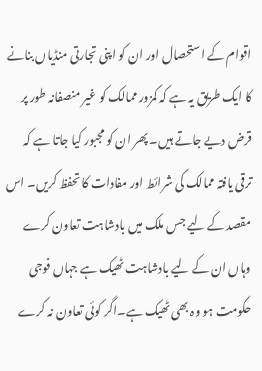اقوام کے استحصال اور ان کو اپنی تجارتی منڈیاں بنانے کا ایک طریق یہ ہے کہ کمزور ممالک کو غیر منصفانہ طور پر قرض دیے جاتے ہیں۔ پھر ان کو مجبور کیا جاتا ہے کہ ترقی یافتہ ممالک کی شرائط اور مفادات کا تحفظ کریں۔ اس مقصد کے لیے جس ملک میں بادشاہت تعاون کرے وہاں ان کے لیے بادشاہت ٹھیک ہے جہاں فوجی حکومت ہو وہ بھی ٹھیک ہے۔اگر کوئی تعاون نہ کرے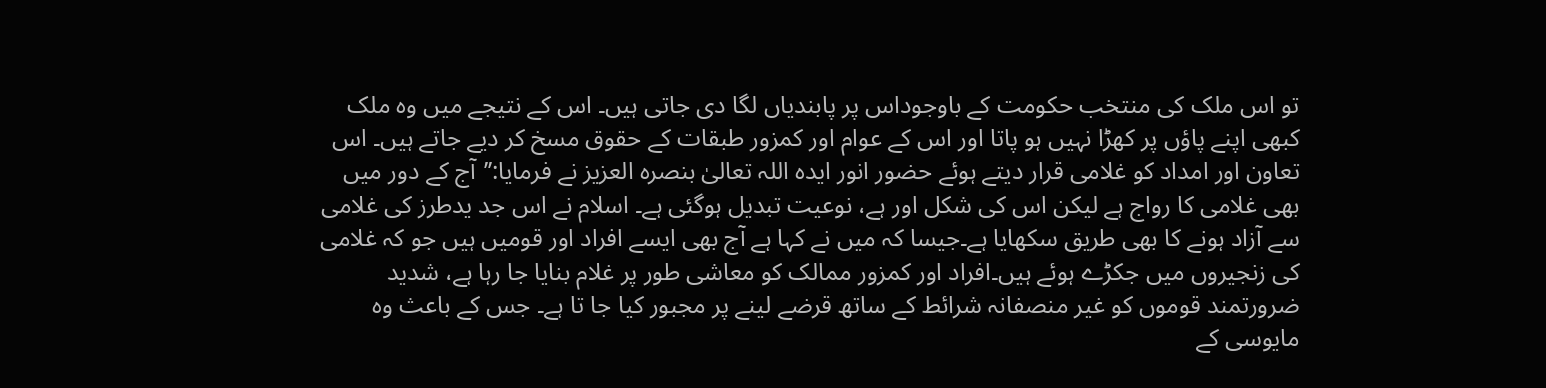تو اس ملک کی منتخب حکومت کے باوجوداس پر پابندیاں لگا دی جاتی ہیں۔ اس کے نتیجے میں وہ ملک کبھی اپنے پاؤں پر کھڑا نہیں ہو پاتا اور اس کے عوام اور کمزور طبقات کے حقوق مسخ کر دیے جاتے ہیں۔ اس تعاون اور امداد کو غلامی قرار دیتے ہوئے حضور انور ایدہ اللہ تعالیٰ بنصرہ العزیز نے فرمایا:’’آج کے دور میں بھی غلامی کا رواج ہے لیکن اس کی شکل اور ہے، نوعیت تبدیل ہوگئی ہے۔ اسلام نے اس جد یدطرز کی غلامی سے آزاد ہونے کا بھی طریق سکھایا ہے۔جیسا کہ میں نے کہا ہے آج بھی ایسے افراد اور قومیں ہیں جو کہ غلامی کی زنجیروں میں جکڑے ہوئے ہیں۔افراد اور کمزور ممالک کو معاشی طور پر غلام بنایا جا رہا ہے، شدید ضرورتمند قوموں کو غیر منصفانہ شرائط کے ساتھ قرضے لینے پر مجبور کیا جا تا ہے۔ جس کے باعث وہ مایوسی کے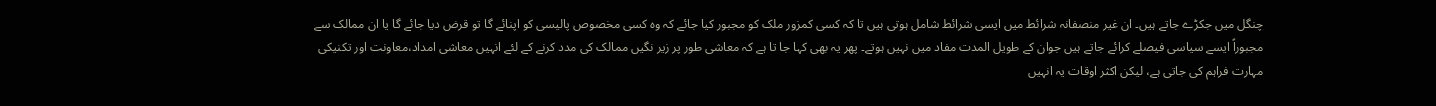چنگل میں جکڑے جاتے ہیں۔ ان غیر منصفانہ شرائط میں ایسی شرائط شامل ہوتی ہیں تا کہ کسی کمزور ملک کو مجبور کیا جائے کہ وہ کسی مخصوص پالیسی کو اپنائے گا تو قرض دیا جائے گا یا ان ممالک سے مجبوراً ایسے سیاسی فیصلے کرائے جاتے ہیں جوان کے طویل المدت مفاد میں نہیں ہوتے۔ پھر یہ بھی کہا جا تا ہے کہ معاشی طور پر زیر نگیں ممالک کی مدد کرنے کے لئے انہیں معاشی امداد،معاونت اور تکنیکی مہارت فراہم کی جاتی ہے، لیکن اکثر اوقات یہ انہیں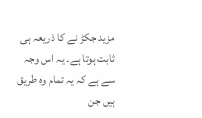مزید جکڑ نے کا ذریعہ ہی ثابت ہوتا ہے۔ یہ اس وجہ سے ہے کہ یہ تمام وہ طریق ہیں جن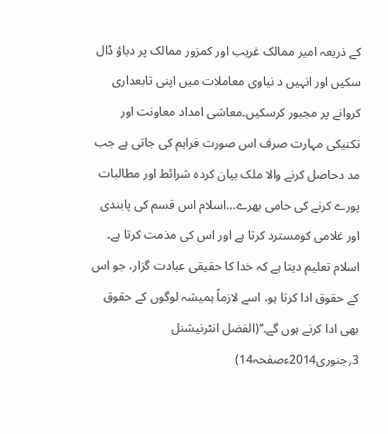کے ذریعہ امیر ممالک غریب اور کمزور ممالک پر دباؤ ڈال سکیں اور انہیں د نیاوی معاملات میں اپنی تابعداری کروانے پر مجبور کرسکیں۔معاشی امداد معاونت اور تکنیکی مہارت صرف اس صورت فراہم کی جاتی ہے جب مد دحاصل کرنے والا ملک بیان کردہ شرائط اور مطالبات پورے کرنے کی حامی بھرے…اسلام اس قسم کی پابندی اور غلامی کومسترد کرتا ہے اور اس کی مذمت کرتا ہے۔ اسلام تعلیم دیتا ہے کہ خدا کا حقیقی عبادت گزار، جو اس کے حقوق ادا کرتا ہو، اسے لازماً ہمیشہ لوگوں کے حقوق بھی ادا کرنے ہوں گے۔‘‘(الفضل انٹرنیشنل 3؍جنوری2014ءصفحہ14)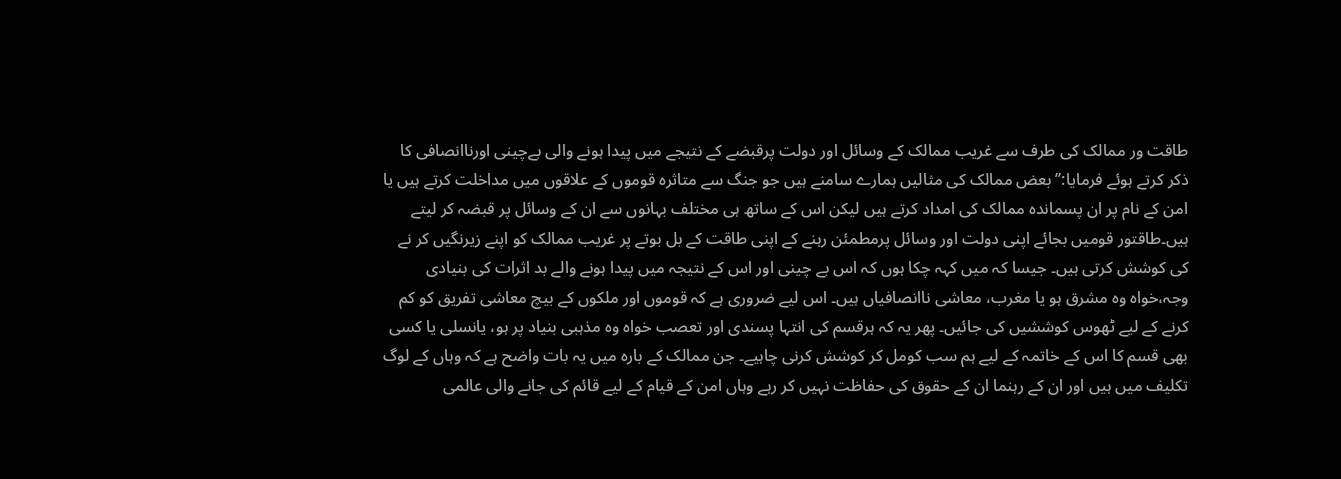طاقت ور ممالک کی طرف سے غریب ممالک کے وسائل اور دولت پرقبضے کے نتیجے میں پیدا ہونے والی بےچینی اورناانصافی کا ذکر کرتے ہوئے فرمایا:’’بعض ممالک کی مثالیں ہمارے سامنے ہیں جو جنگ سے متاثرہ قوموں کے علاقوں میں مداخلت کرتے ہیں یا امن کے نام پر ان پسماندہ ممالک کی امداد کرتے ہیں لیکن اس کے ساتھ ہی مختلف بہانوں سے ان کے وسائل پر قبضہ کر لیتے ہیں۔طاقتور قومیں بجائے اپنی دولت اور وسائل پرمطمئن رہنے کے اپنی طاقت کے بل بوتے پر غریب ممالک کو اپنے زیرنگیں کر نے کی کوشش کرتی ہیں۔ جیسا کہ میں کہہ چکا ہوں کہ اس بے چینی اور اس کے نتیجہ میں پیدا ہونے والے بد اثرات کی بنیادی وجہ،خواہ وہ مشرق ہو یا مغرب، معاشی ناانصافیاں ہیں۔ اس لیے ضروری ہے کہ قوموں اور ملکوں کے بیچ معاشی تفریق کو کم کرنے کے لیے ٹھوس کوششیں کی جائیں۔ پھر یہ کہ ہرقسم کی انتہا پسندی اور تعصب خواہ وہ مذہبی بنیاد پر ہو، یانسلی یا کسی بھی قسم کا اس کے خاتمہ کے لیے ہم سب کومل کر کوشش کرنی چاہیے۔ جن ممالک کے بارہ میں یہ بات واضح ہے کہ وہاں کے لوگ تکلیف میں ہیں اور ان کے رہنما ان کے حقوق کی حفاظت نہیں کر رہے وہاں امن کے قیام کے لیے قائم کی جانے والی عالمی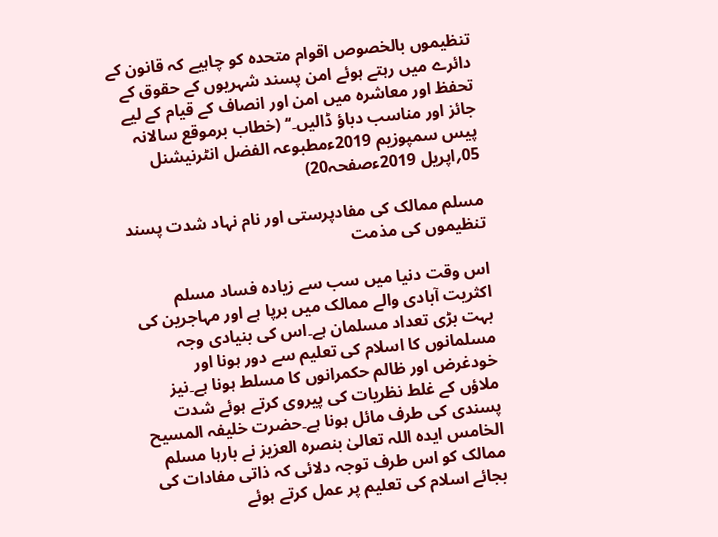تنظیموں بالخصوص اقوام متحدہ کو چاہیے کہ قانون کے دائرے میں رہتے ہوئے امن پسند شہریوں کے حقوق کے تحفظ اور معاشرہ میں امن اور انصاف کے قیام کے لیے جائز اور مناسب دباؤ ڈالیں۔‘‘ (خطاب برموقع سالانہ پیس سمپوزیم 2019ءمطبوعہ الفضل انٹرنیشنل 05؍اپریل 2019ءصفحہ20)

مسلم ممالک کی مفادپرستی اور نام نہاد شدت پسند تنظیموں کی مذمت

اس وقت دنیا میں سب سے زیادہ فساد مسلم اکثریت آبادی والے ممالک میں برپا ہے اور مہاجرین کی بہت بڑی تعداد مسلمان ہے۔اس کی بنیادی وجہ مسلمانوں کا اسلام کی تعلیم سے دور ہونا اور خودغرض اور ظالم حکمرانوں کا مسلط ہونا ہے۔نیز ملاؤں کے غلط نظریات کی پیروی کرتے ہوئے شدت پسندی کی طرف مائل ہونا ہے۔حضرت خلیفہ المسیح الخامس ایدہ اللہ تعالیٰ بنصرہ العزیز نے بارہا مسلم ممالک کو اس طرف توجہ دلائی کہ ذاتی مفادات کی بجائے اسلام کی تعلیم پر عمل کرتے ہوئے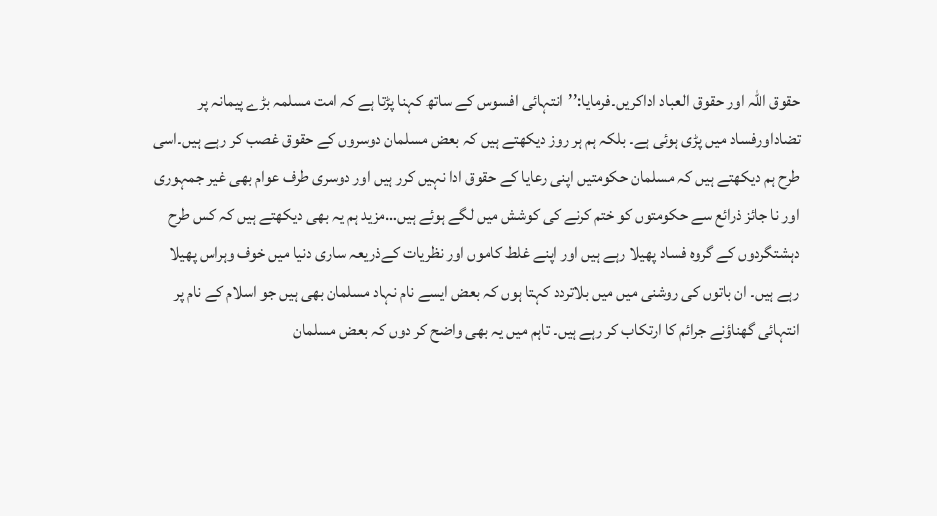حقوق اللہ اور حقوق العباد اداکریں۔فرمایا:’’انتہائی افسوس کے ساتھ کہنا پڑتا ہے کہ امت مسلمہ بڑے پیمانہ پر تضاداورفساد میں پڑی ہوئی ہے۔ بلکہ ہم ہر روز دیکھتے ہیں کہ بعض مسلمان دوسروں کے حقوق غصب کر رہے ہیں۔اسی طرح ہم دیکھتے ہیں کہ مسلمان حکومتیں اپنی رعایا کے حقوق ادا نہیں کرر ہیں اور دوسری طرف عوام بھی غیر جمہوری اور نا جائز ذرائع سے حکومتوں کو ختم کرنے کی کوشش میں لگے ہوئے ہیں…مزید ہم یہ بھی دیکھتے ہیں کہ کس طرح دہشتگردوں کے گروہ فساد پھیلا رہے ہیں اور اپنے غلط کاموں اور نظریات کےذریعہ ساری دنیا میں خوف وہراس پھیلا رہے ہیں۔ ان باتوں کی روشنی میں میں بلاتردد کہتا ہوں کہ بعض ایسے نام نہاد مسلمان بھی ہیں جو اسلام کے نام پر انتہائی گھناؤنے جرائم کا ارتکاب کر رہے ہیں۔ تاہم میں یہ بھی واضح کر دوں کہ بعض مسلمان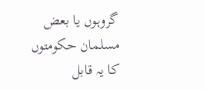گروہوں یا بعض مسلمان حکومتوں کا یہ قابل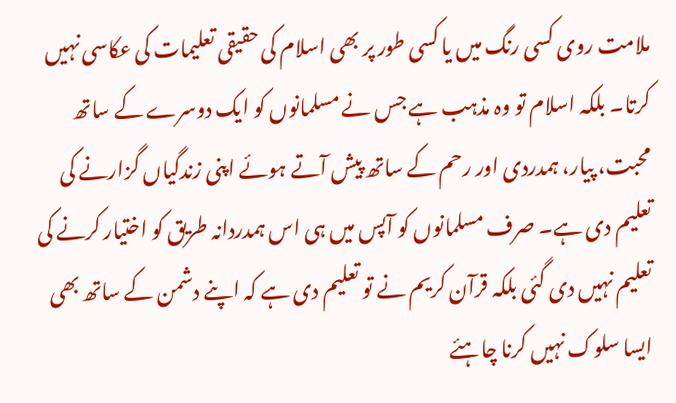ملامت روی کسی رنگ میں یا کسی طور پر بھی اسلام کی حقیقی تعلیمات کی عکاسی نہیں کرتا۔ بلکہ اسلام تو وہ مذہب ہے جس نے مسلمانوں کو ایک دوسرے کے ساتھ محبت، پیار، ہمدردی اور رحم کے ساتھ پیش آتے ہوئے اپنی زندگیاں گزارنے کی تعلیم دی ہے۔ صرف مسلمانوں کو آپس میں ہی اس ہمدردانہ طریق کو اختیار کرنے کی تعلیم نہیں دی گئی بلکہ قرآن کریم نے تو تعلیم دی ہے کہ اپنے دشمن کے ساتھ بھی ایسا سلوک نہیں کرنا چاہئے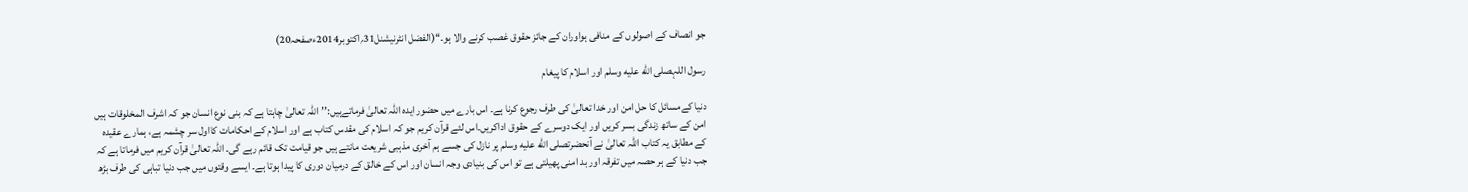جو انصاف کے اصولوں کے منافی ہواوران کے جائز حقوق غصب کرنے والا ہو۔‘‘(الفضل انٹرنیشنل31؍اکتوبر2014ءصفحہ20)

رسول اللہصلى الله عليه وسلم اور اسلام کا پیغام

دنیا کےمسائل کا حل امن اور خدا تعالیٰ کی طرف رجوع کرنا ہے۔ اس بارے میں حضور ایدہ اللہ تعالیٰ فرماتےہیں:’’اللہ تعالیٰ چاہتا ہے کہ بنی نوع انسان جو کہ اشرف المخلوقات ہیں امن کے ساتھ زندگی بسر کریں اور ایک دوسرے کے حقوق اداکریں۔اس لئے قرآن کریم جو کہ اسلام کی مقدس کتاب ہے اور اسلام کے احکامات کااول سر چشمہ ہے، ہمارے عقیدہ کے مطابق یہ کتاب اللہ تعالیٰ نے آنحضرتصلى الله عليه وسلم پر نازل کی جسے ہم آخری مذہبی شریعت مانتے ہیں جو قیامت تک قائم رہے گی۔ اللہ تعالیٰ قرآن کریم میں فرماتا ہے کہ جب دنیا کے ہر حصہ میں تفرقہ اور بد امنی پھیلتی ہے تو اس کی بنیادی وجہ انسان اور اس کے خالق کے درمیان دوری کا پیدا ہوتا ہے۔ ایسے وقتوں میں جب دنیا تباہی کی طرف بڑھ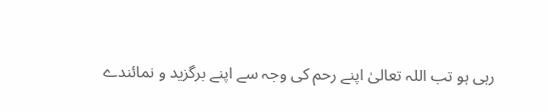رہی ہو تب اللہ تعالیٰ اپنے رحم کی وجہ سے اپنے برگزید و نمائندے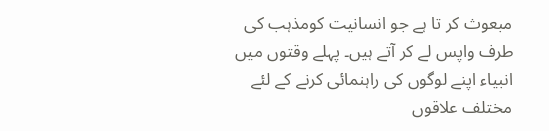مبعوث کر تا ہے جو انسانیت کومذہب کی طرف واپس لے کر آتے ہیں۔ پہلے وقتوں میں انبیاء اپنے لوگوں کی راہنمائی کرنے کے لئے مختلف علاقوں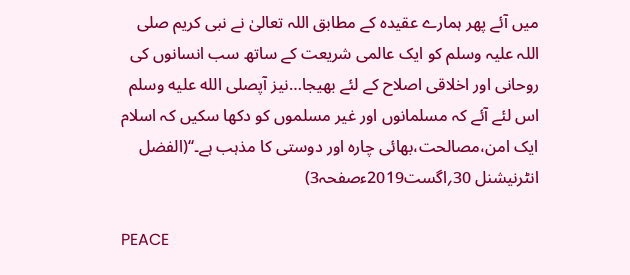میں آئے پھر ہمارے عقیدہ کے مطابق اللہ تعالیٰ نے نبی کریم صلی اللہ علیہ وسلم کو ایک عالمی شریعت کے ساتھ سب انسانوں کی روحانی اور اخلاقی اصلاح کے لئے بھیجا…نیز آپصلى الله عليه وسلم اس لئے آئے کہ مسلمانوں اور غیر مسلموں کو دکھا سکیں کہ اسلام ایک امن،مصالحت،بھائی چارہ اور دوستی کا مذہب ہے۔‘‘(الفضل انٹرنیشنل 30؍اگست2019ءصفحہ3)

PEACE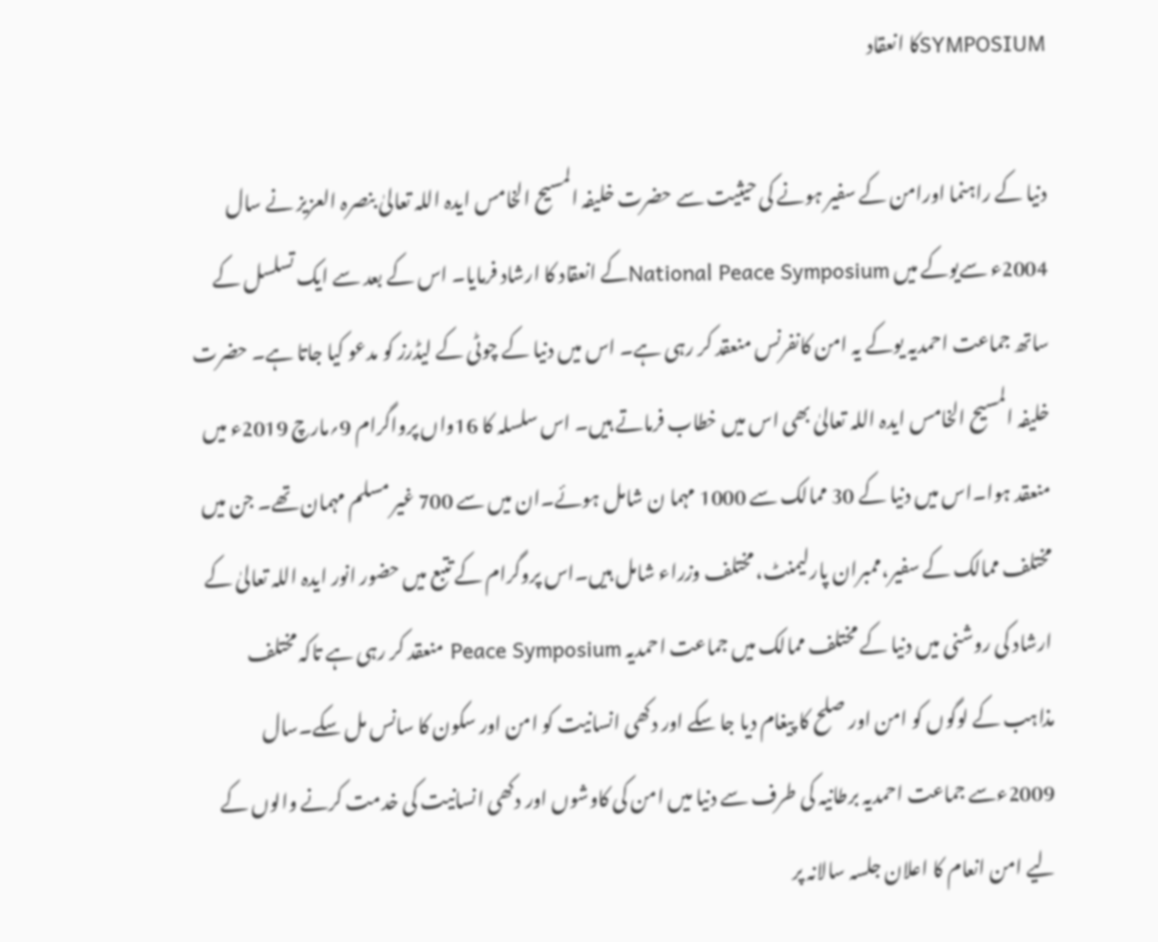SYMPOSIUMکا انعقاد

دنیا کے راہنما اورامن کے سفیر ہونے کی حیثیت سے حضرت خلیفہ المسیح الخامس ایدہ اللہ تعالیٰ بنصرہ العزیز نے سال 2004ء سےیوکے میں National Peace Symposiumکے انعقاد کا ارشاد فرمایا۔ اس کے بعد سے ایک تسلسل کے ساتھ جماعت احمدیہ یوکے یہ امن کانفرنس منعقد کر رہی ہے۔ اس میں دنیا کے چوٹی کے لیڈرز کو مدعو کیا جاتا ہے۔ حضرت خلیفہ المسیح الخامس ایدہ اللہ تعالیٰ بھی اس میں خطاب فرماتے ہیں۔ اس سلسلہ کا 16واں پرواگرام 9؍مارچ 2019ء میں منعقد ہوا۔اس میں دنیا کے 30 ممالک سے 1000 مہما ن شامل ہوئے۔ان میں سے 700 غیر مسلم مہمان تھے۔ جن میں مختلف ممالک کے سفیر،ممبران پارلیمنٹ، مختلف وزراء شامل ہیں۔اس پروگرام کے تتبع میں حضور انور ایدہ اللہ تعالیٰ کے ارشاد کی روشنی میں دنیا کے مختلف ممالک میں جماعت احمدیہ Peace Symposium منعقد کر رہی ہے تاکہ مختلف مذاہب کے لوگوں کو امن اور صلح کا پیغام دیا جا سکے اور دکھی انسانیت کو امن اور سکون کا سانس مل سکے۔سال 2009ءسے جماعت احمدیہ برطانیہ کی طرف سے دنیا میں امن کی کاوشوں اور دکھی انسانیت کی خدمت کرنے والوں کے لیے امن انعام کا اعلان جلسہ سالانہ پر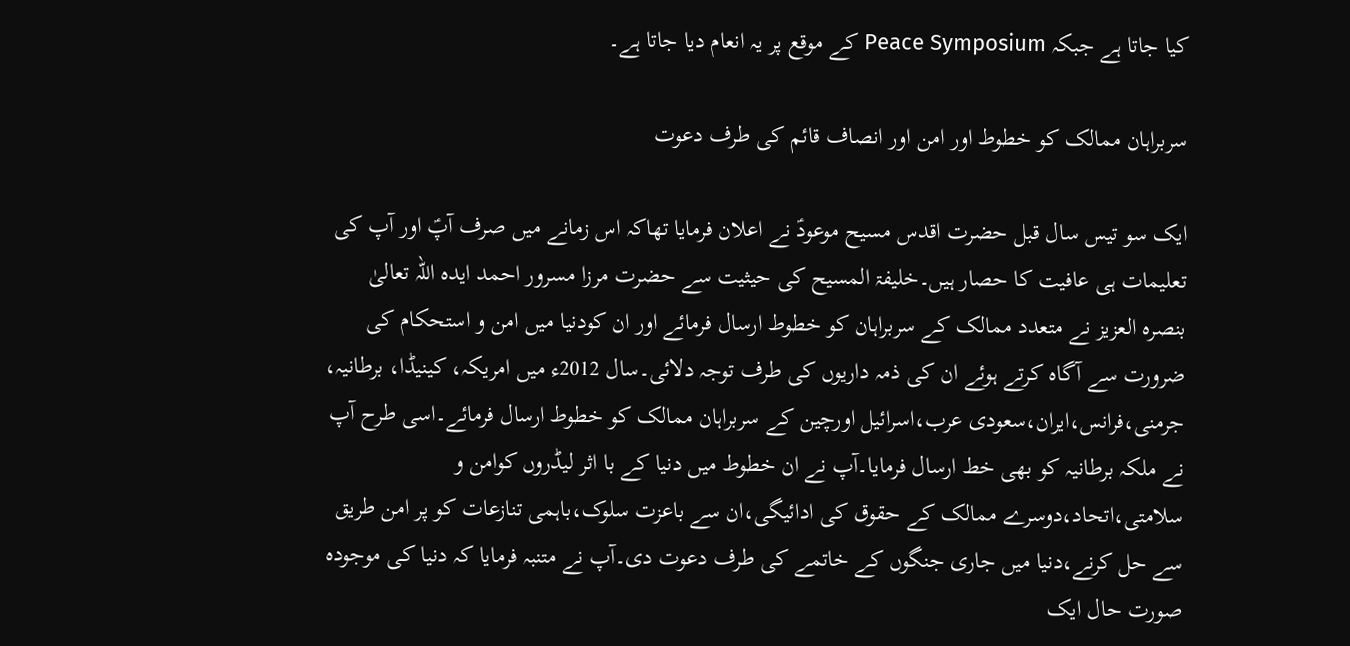کیا جاتا ہے جبکہ Peace Symposium کے موقع پر یہ انعام دیا جاتا ہے۔

سربراہان ممالک کو خطوط اور امن اور انصاف قائم کی طرف دعوت

ایک سو تیس سال قبل حضرت اقدس مسیح موعودؑ نے اعلان فرمایا تھاکہ اس زمانے میں صرف آپؑ اور آپ کی تعلیمات ہی عافیت کا حصار ہیں۔خلیفۃ المسیح کی حیثیت سے حضرت مرزا مسرور احمد ایدہ اللہ تعالیٰ بنصرہ العزیز نے متعدد ممالک کے سربراہان کو خطوط ارسال فرمائے اور ان کودنیا میں امن و استحکام کی ضرورت سے آگاہ کرتے ہوئے ان کی ذمہ داریوں کی طرف توجہ دلائی۔سال 2012ء میں امریکہ، کینیڈا، برطانیہ، جرمنی،فرانس،ایران،سعودی عرب،اسرائیل اورچین کے سربراہان ممالک کو خطوط ارسال فرمائے۔اسی طرح آپ نے ملکہ برطانیہ کو بھی خط ارسال فرمایا۔آپ نے ان خطوط میں دنیا کے با اثر لیڈروں کوامن و سلامتی،اتحاد،دوسرے ممالک کے حقوق کی ادائیگی،ان سے باعزت سلوک،باہمی تنازعات کو پر امن طریق سے حل کرنے،دنیا میں جاری جنگوں کے خاتمے کی طرف دعوت دی۔آپ نے متنبہ فرمایا کہ دنیا کی موجودہ صورت حال ایک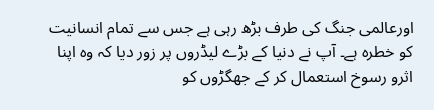اورعالمی جنگ کی طرف بڑھ رہی ہے جس سے تمام انسانیت کو خطرہ ہے۔ آپ نے دنیا کے بڑے لیڈروں پر زور دیا کہ وہ اپنا اثرو رسوخ استعمال کر کے جھگڑوں کو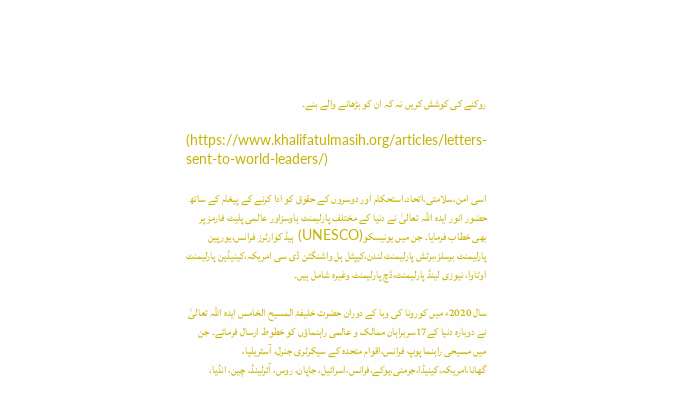روکنے کی کوشش کریں نہ کہ ان کو بڑھانے والے بنے۔

(https://www.khalifatulmasih.org/articles/letters-sent-to-world-leaders/)

اسی امن،سلامتی،اتحاد،استحکام اور دوسروں کے حقوق کو ادا کرنے کے پیغام کے ساتھ حضور انور ایدہ اللہ تعالیٰ نے دنیا کے مختلف پارلیمنٹ ہاوسزاور عالمی پلیٹ فارمز پر بھی خطاب فرمایا۔ جن میں یونیسکو(UNESCO) ہیڈ کوارٹرز فرانس،یورپین پارلیمنٹ برسلز،برٹش پارلیمنٹ لندن،کیپٹل ہل واشنگٹن ڈی سی امریکہ،کینیڈین پارلیمنٹ اوٹاوا، نیوزی لینڈ پارلیمنٹ،ڈچ پارلیمنٹ وغیرہ شامل ہیں۔

سال 2020ء میں کورونا کی وبا کے دوران حضرت خلیفۃ المسیح الخامس ایدہ اللہ تعالیٰ نے دوبارہ دنیا کے17سربراہان ممالک و عالمی راہنماؤں کو خطوط ارسال فرمائے۔ جن میں مسیحی راہنما پوپ فرانس،اقوام متحدہ کے سیکرٹری جنرل، آسٹریلیا، گھانا،امریکہ،کینیڈا،جرمنی،یوکے،فرانس،اسرائیل، جاپان، روس، آئرلینڈ، چین، انڈیا،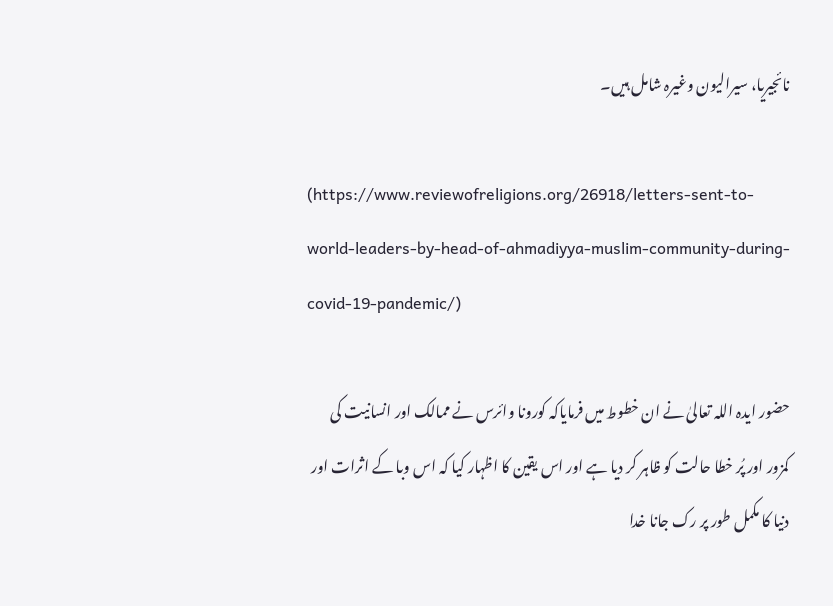نائجیریا، سیرالیون وغیرہ شامل ہیں۔

(https://www.reviewofreligions.org/26918/letters-sent-to-world-leaders-by-head-of-ahmadiyya-muslim-community-during-covid-19-pandemic/)

حضور ایدہ اللہ تعالیٰ نے ان خطوط میں فرمایاکہ کورونا وائرس نے ممالک اور انسانیت کی کمزور اور پُر خطا حالت کو ظاہر کر دیا ہے اور اس یقین کا اظہار کیا کہ اس وبا کے اثرات اور دنیا کا مکمل طور پر رک جانا خدا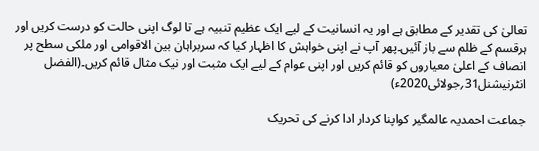تعالیٰ کی تقدیر کے مطابق ہے اور یہ انسانیت کے لیے ایک عظیم تنبیہ ہے تا لوگ اپنی حالت کو درست کریں اور ہرقسم کے ظلم سے باز آئیں۔پھر آپ نے اپنی خواہش کا اظہار کیا کہ سربراہان بین الاقوامی اور ملکی سطح پر انصاف کے اعلیٰ معیاروں کو قائم کریں اور اپنی عوام کے لیے ایک مثبت اور نیک مثال قائم کریں۔(الفضل انٹرنیشنل31؍جولائی2020ء)

جماعت احمدیہ عالمگیر کواپنا کردار ادا کرنے کی تحریک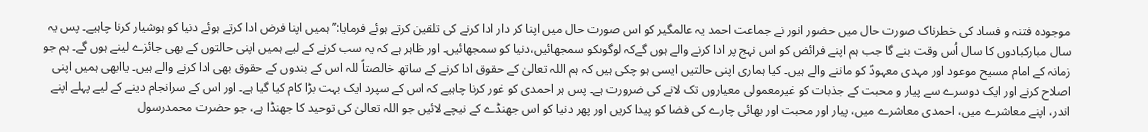موجودہ فتنہ و فساد کی خطرناک صورت حال میں حضور انور نے جماعت احمد یہ عالمگیر کو اس صورت حال میں اپنا کر دار ادا کرنے کی تلقین کرتے ہوئے فرمایا:’’ہمیں اپنا فرض ادا کرتے ہوئے دنیا کو ہوشیار کرنا چاہیے۔ پس یہ سال مبارکبادوں کا سال اُس وقت بنے گا جب ہم اپنے فرائض کو اس نہج پر ادا کرنے والے ہوں گےکہ لوگوںکو سمجھائیں،دنیا کو سمجھائیں۔ اور ظاہر ہے کہ یہ سب کرنے کے لیے ہمیں اپنی حالتوں کے بھی جائزے لینے ہوں گے۔ ہم جو زمانہ کے امام مسیح موعود اور مہدی معہودؑ کو ماننے والے ہیں۔ کیا ہماری اپنی حالتیں ایسی ہو چکی ہیں کہ ہم اللہ تعالیٰ کے حقوق ادا کرنے کے ساتھ خالصتاً للہ اس کے بندوں کے حقوق بھی ادا کرنے والے ہیں۔ یاابھی ہمیں اپنی اصلاح کرنے اور ایک دوسرے سے پیار و محبت کے جذبات کو غیرمعمولی معیاروں تک لانے کی ضرورت ہے۔ پس ہر احمدی کو غور کرنا چاہیے کہ اس کے سپرد ایک بہت بڑا کام کیا گیا ہے۔ اور اس کے سرانجام دینے کے لیے پہلے اپنے اندر، اپنے معاشرے میں، احمدی معاشرے میں، پیار اور محبت اور بھائی چارے کی فضا کو پیدا کریں اور پھر دنیا کو اس جھنڈے کے نیچے لائیں جو اللہ تعالیٰ کی توحید کا جھنڈا ہے، جو حضرت محمدرسول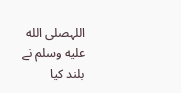اللہصلى الله عليه وسلم نے بلند کیا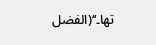تھا۔‘‘(الفضل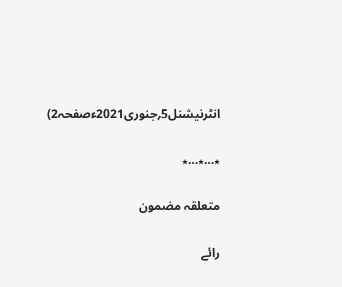انٹرنیشنل5؍جنوری2021ءصفحہ2)

٭…٭…٭

متعلقہ مضمون

رائے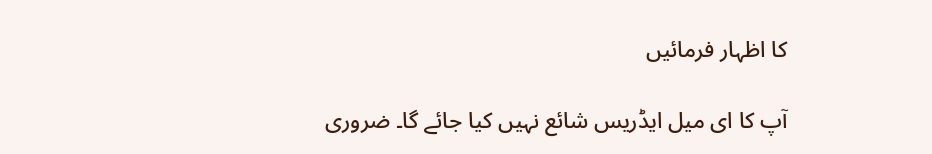کا اظہار فرمائیں

آپ کا ای میل ایڈریس شائع نہیں کیا جائے گا۔ ضروری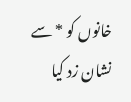خانوں کو * سے نشان زد کیا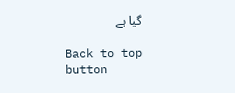گیا ہے

Back to top button